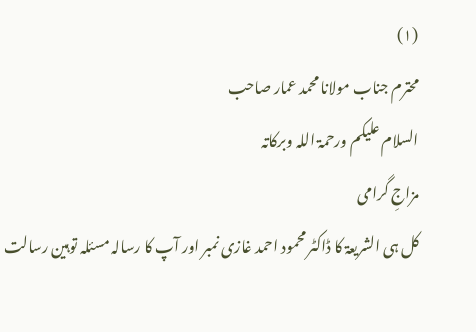(۱)
محترم جناب مولانا محمد عمار صاحب
السلام علیکم ورحمۃ اللہ وبرکاتہ
مزاجِ گرامی
کل ہی الشریعۃ کا ڈاکٹر محمود احمد غازی نمبر اور آپ کا رسالہ مسئلہ توہین رسالت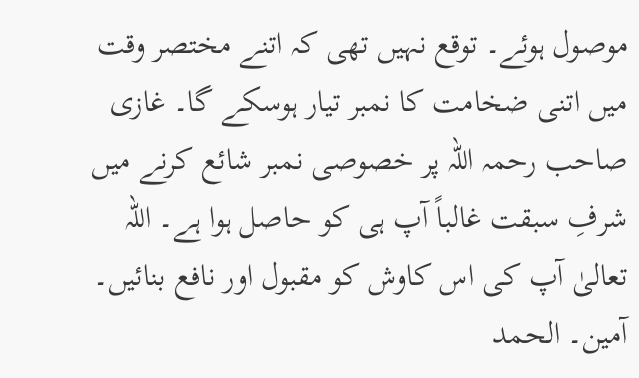موصول ہوئے۔ توقع نہیں تھی کہ اتنے مختصر وقت میں اتنی ضخامت کا نمبر تیار ہوسکے گا۔ غازی صاحب رحمہ اللہ پر خصوصی نمبر شائع کرنے میں شرفِ سبقت غالباً آپ ہی کو حاصل ہوا ہے۔ اللہ تعالیٰ آپ کی اس کاوش کو مقبول اور نافع بنائیں۔ آمین۔ الحمد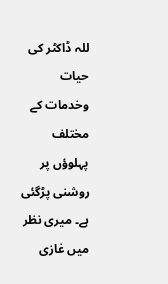للہ ڈاکٹر کی حیات وخدمات کے مختلف پہلوؤں پر روشنی پڑگئی ہے۔ میری نظر میں غازی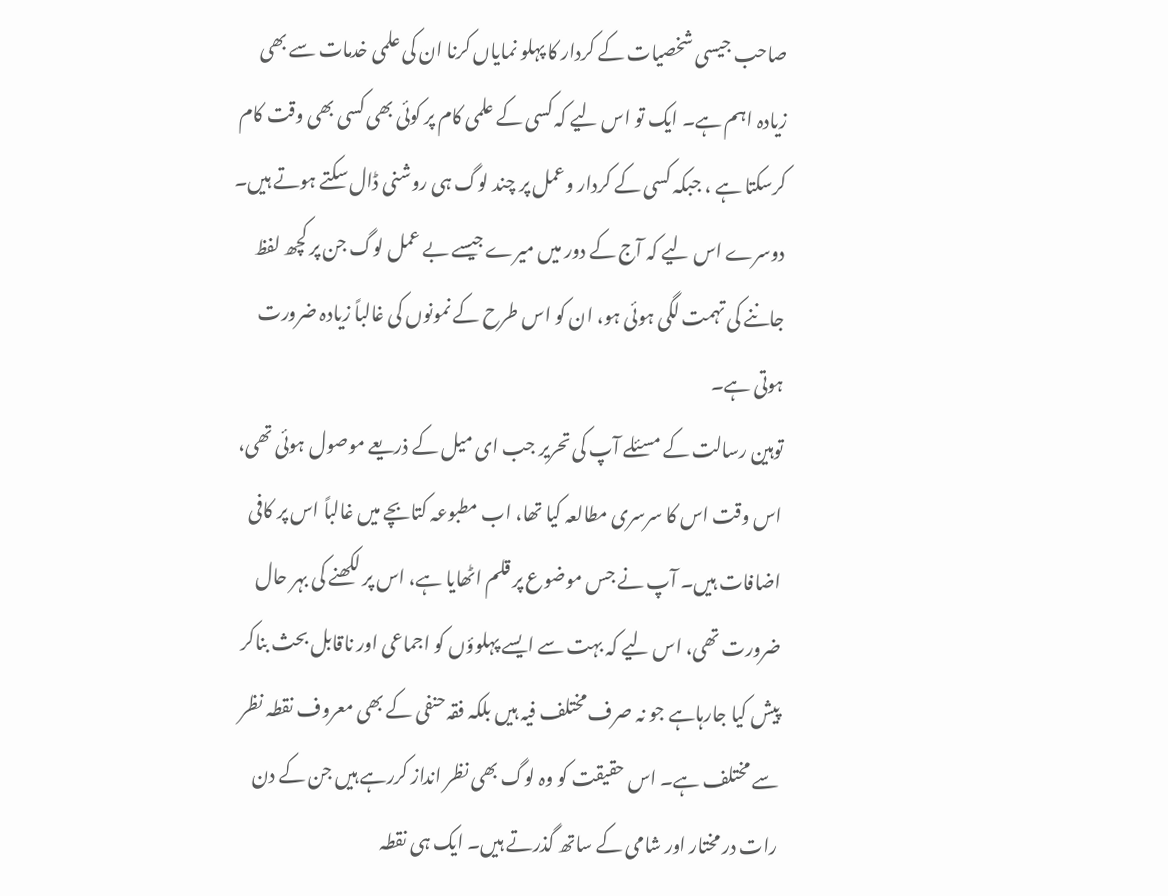صاحب جیسی شخصیات کے کردار کا پہلو نمایاں کرنا ان کی علمی خدمات سے بھی زیادہ اہم ہے۔ ایک تو اس لیے کہ کسی کے علمی کام پر کوئی بھی کسی بھی وقت کام کرسکتا ہے ، جبکہ کسی کے کردار وعمل پر چند لوگ ہی روشنی ڈال سکتے ہوتے ہیں۔ دوسرے اس لیے کہ آج کے دور میں میرے جیسے بے عمل لوگ جن پر کچھ لفظ جاننے کی تہمت لگی ہوئی ہو، ان کو اس طرح کے نمونوں کی غالباً زیادہ ضرورت ہوتی ہے۔
توہین رسالت کے مسئلے آپ کی تحریر جب ای میل کے ذریعے موصول ہوئی تھی، اس وقت اس کا سرسری مطالعہ کیا تھا، اب مطبوعہ کتابچے میں غالباً اس پر کافی اضافات ہیں۔ آپ نے جس موضوع پر قلم اٹھایا ہے، اس پر لکھنے کی بہر حال ضرورت تھی، اس لیے کہ بہت سے ایسے پہلوؤں کو اجماعی اور ناقابل بحث بناکر پیش کیا جارہاہے جو نہ صرف مختلف فیہ ہیں بلکہ فقہ حنفی کے بھی معروف نقطہ نظر سے مختلف ہے۔ اس حقیقت کو وہ لوگ بھی نظر انداز کررہے ہیں جن کے دن رات در مختار اور شامی کے ساتھ گذرتے ہیں۔ ایک ہی نقطہ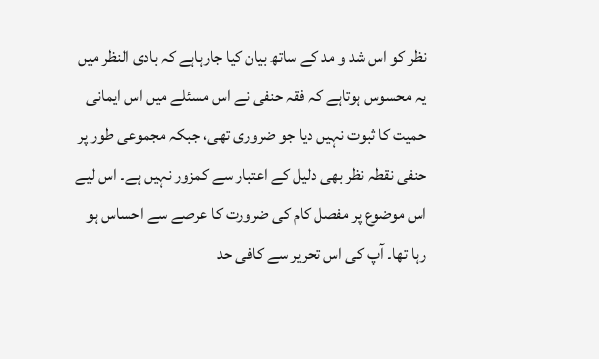نظر کو اس شد و مد کے ساتھ بیان کیا جارہاہے کہ بادی النظر میں یہ محسوس ہوتاہے کہ فقہ حنفی نے اس مسئلے میں اس ایمانی حمیت کا ثبوت نہیں دیا جو ضروری تھی، جبکہ مجموعی طور پر حنفی نقطہ نظر بھی دلیل کے اعتبار سے کمزور نہیں ہے۔ اس لیے اس موضوع پر مفصل کام کی ضرورت کا عرصے سے احساس ہو رہا تھا۔ آپ کی اس تحریر سے کافی حد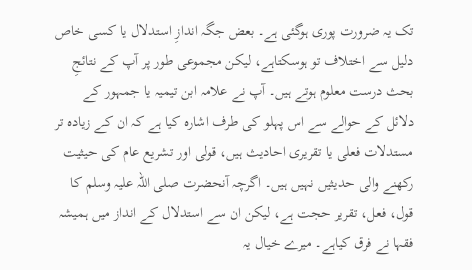تک یہ ضرورت پوری ہوگئی ہے۔ بعض جگہ اندازِ استدلال یا کسی خاص دلیل سے اختلاف تو ہوسکتاہے، لیکن مجموعی طور پر آپ کے نتائجِ بحث درست معلوم ہوتے ہیں۔ آپ نے علامہ ابن تیمیہ یا جمہور کے دلائل کے حوالے سے اس پہلو کی طرف اشارہ کیا ہے کہ ان کے زیادہ تر مستدلات فعلی یا تقریری احادیث ہیں، قولی اور تشریع عام کی حیثیت رکھنے والی حدیثیں نہیں ہیں۔ اگرچہ آنحضرت صلی اللہ علیہ وسلم کا قول، فعل، تقریر حجت ہے، لیکن ان سے استدلال کے انداز میں ہمیشہ فقہا نے فرق کیاہے۔ میرے خیال یہ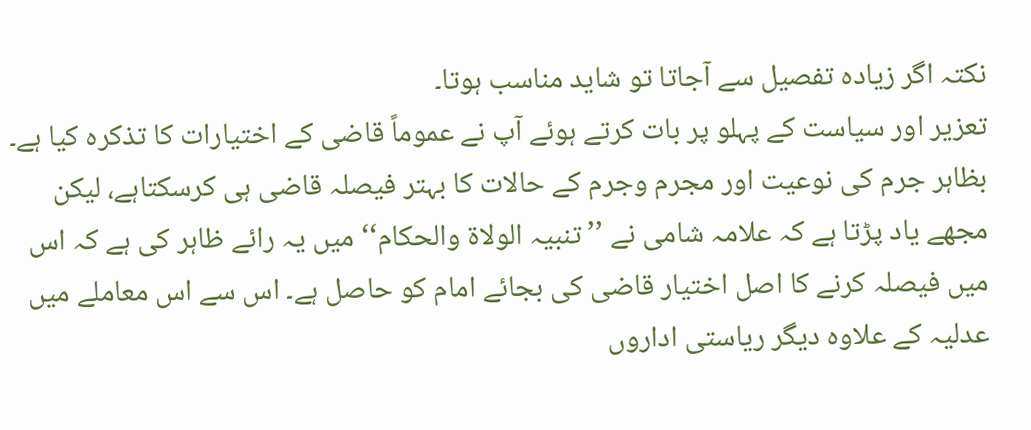نکتہ اگر زیادہ تفصیل سے آجاتا تو شاید مناسب ہوتا۔
تعزیر اور سیاست کے پہلو پر بات کرتے ہوئے آپ نے عموماً قاضی کے اختیارات کا تذکرہ کیا ہے۔ بظاہر جرم کی نوعیت اور مجرم وجرم کے حالات کا بہتر فیصلہ قاضی ہی کرسکتاہے، لیکن مجھے یاد پڑتا ہے کہ علامہ شامی نے ’’تنبیہ الولاۃ والحکام‘‘ میں یہ رائے ظاہر کی ہے کہ اس میں فیصلہ کرنے کا اصل اختیار قاضی کی بجائے امام کو حاصل ہے۔ اس سے اس معاملے میں عدلیہ کے علاوہ دیگر ریاستی اداروں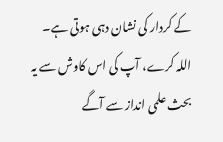کے کردار کی نشان دہی ہوتی ہے۔
اللہ کرے، آپ کی اس کاوش سے یہ بحث علمی انداز سے آگے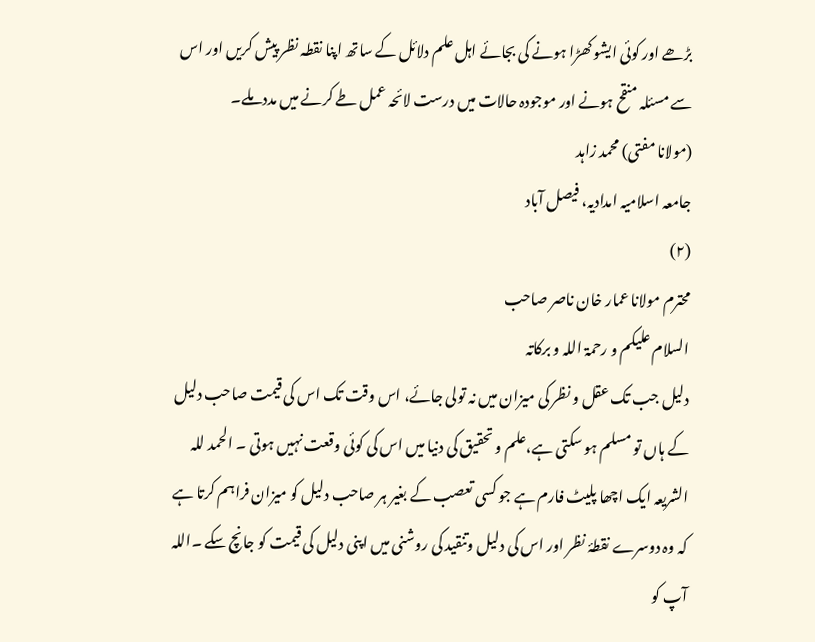بڑھے اور کوئی ایشو کھڑا ہونے کی بجائے اہل علم دلائل کے ساتھ اپنا نقطہ نظر پیش کریں اور اس سے مسئلہ منقح ہونے اور موجودہ حالات میں درست لائحہ عمل طے کرنے میں مدد ملے۔
(مولانا مفتی) محمد زاہد
جامعہ اسلامیہ امدادیہ، فیصل آباد
(۲)
محترم مولانا عمار خان ناصر صاحب
السلام علیکم و رحمۃ اللہ و برکاتہ
دلیل جب تک عقل و نظر کی میزان میں نہ تولی جائے، اس وقت تک اس کی قیمت صاحب دلیل کے ہاں تو مسلم ہو سکتی ہے،علم و تحقیق کی دنیا میں اس کی کوئی وقعت نہیں ہوتی ۔ الحمد للہ الشریعہ ایک اچھا پلیٹ فارم ہے جو کسی تعصب کے بغیر ہر صاحب دلیل کو میزان فراہم کرتا ہے کہ وہ دوسرے نقطۂ نظر اور اس کی دلیل وتنقید کی روشنی میں اپنی دلیل کی قیمت کو جانچ سکے ۔اللہ آپ کو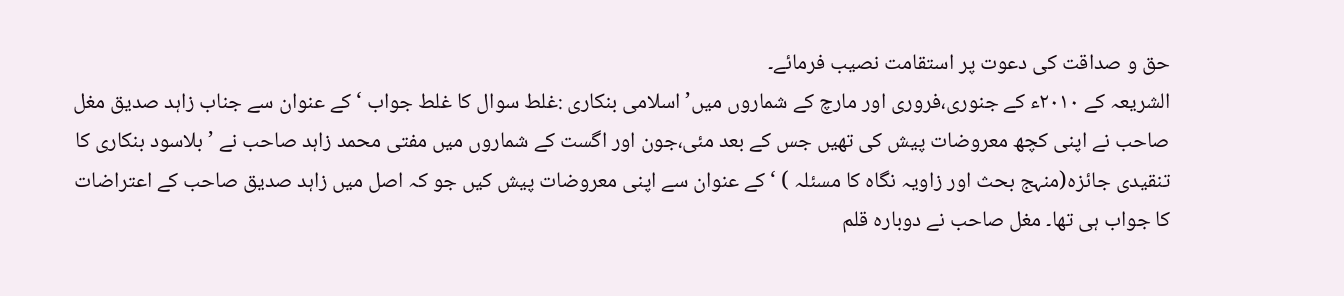حق و صداقت کی دعوت پر استقامت نصیب فرمائے۔
الشریعہ کے ۲۰۱۰ء کے جنوری،فروری اور مارچ کے شماروں میں’ اسلامی بنکاری :غلط سوال کا غلط جواب ‘کے عنوان سے جناب زاہد صدیق مغل صاحب نے اپنی کچھ معروضات پیش کی تھیں جس کے بعد مئی،جون اور اگست کے شماروں میں مفتی محمد زاہد صاحب نے ’بلاسود بنکاری کا تنقیدی جائزہ(منہج بحث اور زاویہ نگاہ کا مسئلہ ) ‘کے عنوان سے اپنی معروضات پیش کیں جو کہ اصل میں زاہد صدیق صاحب کے اعتراضات کا جواب ہی تھا۔ مغل صاحب نے دوبارہ قلم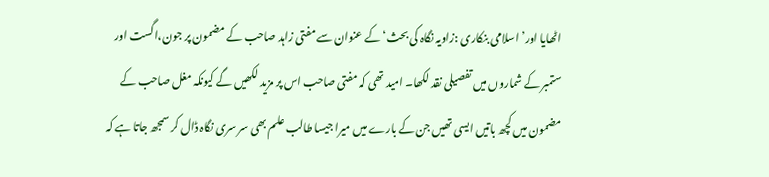اٹھایا اور’ اسلامی بنکاری :زاویہ نگاہ کی بحث‘کے عنوان سے مفتی زاہد صاحب کے مضمون پر جون،اگست اور ستمبر کے شماروں میں تفصیلی نقد لکھا۔ امید تھی کہ مفتی صاحب اس پر مزید لکھیں گے کیونکہ مغل صاحب کے مضمون میں کچھ باتیں ایسی تھیں جن کے بارے میں میرا جیسا طالب علم بھی سر سری نگاہ ڈال کر سمجھ جاتا ہے کہ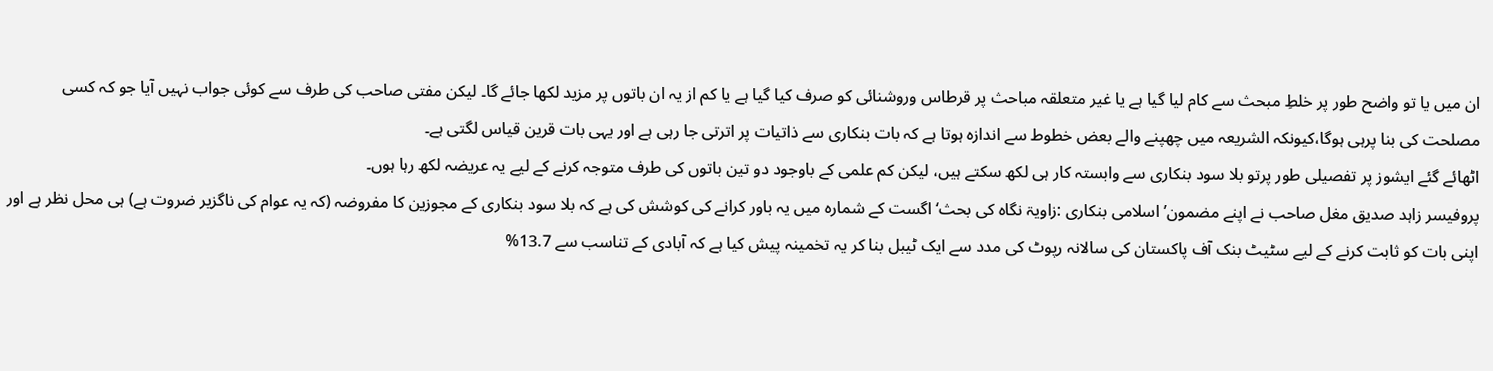ان میں یا تو واضح طور پر خلطِ مبحث سے کام لیا گیا ہے یا غیر متعلقہ مباحث پر قرطاس وروشنائی کو صرف کیا گیا ہے یا کم از یہ ان باتوں پر مزید لکھا جائے گا۔ لیکن مفتی صاحب کی طرف سے کوئی جواب نہیں آیا جو کہ کسی مصلحت کی بنا پرہی ہوگا،کیونکہ الشریعہ میں چھپنے والے بعض خطوط سے اندازہ ہوتا ہے کہ بات بنکاری سے ذاتیات پر اترتی جا رہی ہے اور یہی بات قرین قیاس لگتی ہے۔
اٹھائے گئے ایشوز پر تفصیلی طور پرتو بلا سود بنکاری سے وابستہ کار ہی لکھ سکتے ہیں، لیکن کم علمی کے باوجود دو تین باتوں کی طرف متوجہ کرنے کے لیے یہ عریضہ لکھ رہا ہوں۔
پروفیسر زاہد صدیق مغل صاحب نے اپنے مضمون’ اسلامی بنکاری :زاویۃ نگاہ کی بحث‘ اگست کے شمارہ میں یہ باور کرانے کی کوشش کی ہے کہ بلا سود بنکاری کے مجوزین کا مفروضہ (کہ یہ عوام کی ناگزیر ضروت ہے) ہی محل نظر ہے اور اپنی بات کو ثابت کرنے کے لیے سٹیٹ بنک آف پاکستان کی سالانہ رپوٹ کی مدد سے ایک ٹیبل بنا کر یہ تخمینہ پیش کیا ہے کہ آبادی کے تناسب سے 13.7%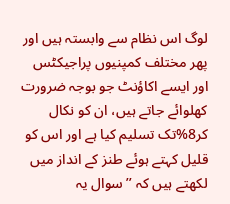لوگ اس نظام سے وابستہ ہیں اور پھر مختلف کمپنیوں پراجیکٹس اور ایسے اکاؤنٹ جو بوجہ ضرورت کھلوائے جاتے ہیں، ان کو نکال کر8%تک تسلیم کیا ہے اور اس کو قلیل کہتے ہوئے طنز کے انداز میں لکھتے ہیں کہ ’’سوال یہ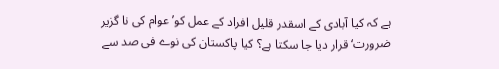ہے کہ کیا آبادی کے اسقدر قلیل افراد کے عمل کو’عوام کی نا گزیر ضرورت‘ قرار دیا جا سکتا ہے؟ کیا پاکستان کی نوے فی صد سے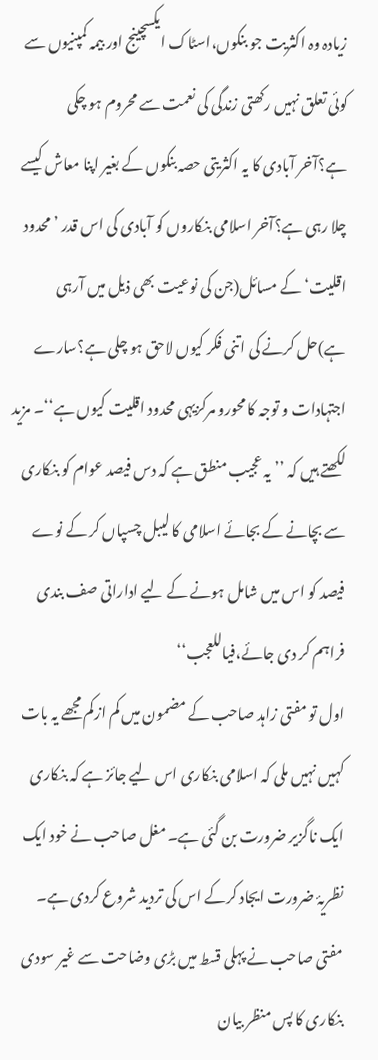زیادہ وہ اکثریت جو بنکوں،اسٹاک ایکسچینج اور بیمہ کمپنیوں سے کوئی تعلق نہیں رکھتی زندگی کی نعمت سے محروم ہو چکی ہے؟آخر آبادی کا یہ اکثریتی حصہ بنکوں کے بغیر اپنا معاش کیسے چلا رہی ہے؟آخر اسلامی بنکاروں کو آبادی کی اس قدر ’محدود اقلیت‘کے مسائل(جن کی نوعیت بھی ذیل میں آرہی ہے)حل کرنے کی اتنی فکر کیوں لاحق ہو چلی ہے؟سارے اجتہادات و توجہ کا محورو مرکزیہی محدود اقلیت کیوں ہے‘‘۔ مزید لکھتے ہیں کہ ’’یہ عجیب منطق ہے کہ دس فیصد عوام کو بنکاری سے بچانے کے بجائے اسلامی کا لیبل چسپاں کر کے نوے فیصد کو اس میں شامل ہونے کے لیے اداراتی صف بندی فراہم کر دی جائے،فیاللعجب‘‘
اول تو مفتی زاہد صاحب کے مضمون میں کم ازکم مجھے یہ بات کہیں نہیں ملی کہ اسلامی بنکاری اس لیے جائز ہے کہ بنکاری ایک ناگزیر ضرورت بن گئی ہے۔ مغل صاحب نے خود ایک نظریۂ ضرورت ایجاد کرکے اس کی تردید شروع کردی ہے۔ مفتی صاحب نے پہلی قسط میں بڑی وضاحت سے غیر سودی بنکاری کا پس منظر بیان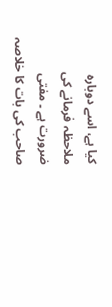کیا ہے، اسے دوبارہ ملاحظہ فرمانے کی ضرورت ہے ۔ مفتی صاحب کی بات کا خلاصہ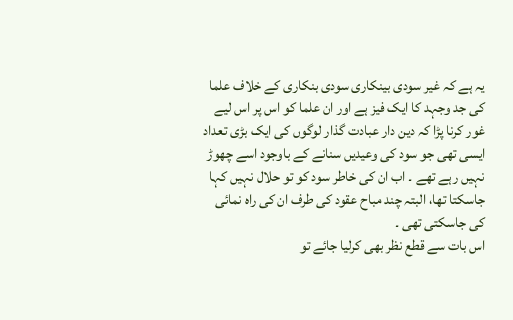یہ ہے کہ غیر سودی بینکاری سودی بنکاری کے خلاف علما کی جد وجہد کا ایک فیز ہے اور ان علما کو اس پر اس لیے غور کرنا پڑا کہ دین دار عبادت گذار لوگوں کی ایک بڑی تعداد ایسی تھی جو سود کی وعیدیں سنانے کے باوجود اسے چھوڑ نہیں رہے تھے ۔ اب ان کی خاطر سود کو تو حلال نہیں کہا جاسکتا تھا، البتہ چند مباح عقود کی طرف ان کی راہ نمائی کی جاسکتی تھی ۔
اس بات سے قطع نظر بھی کرلیا جائے تو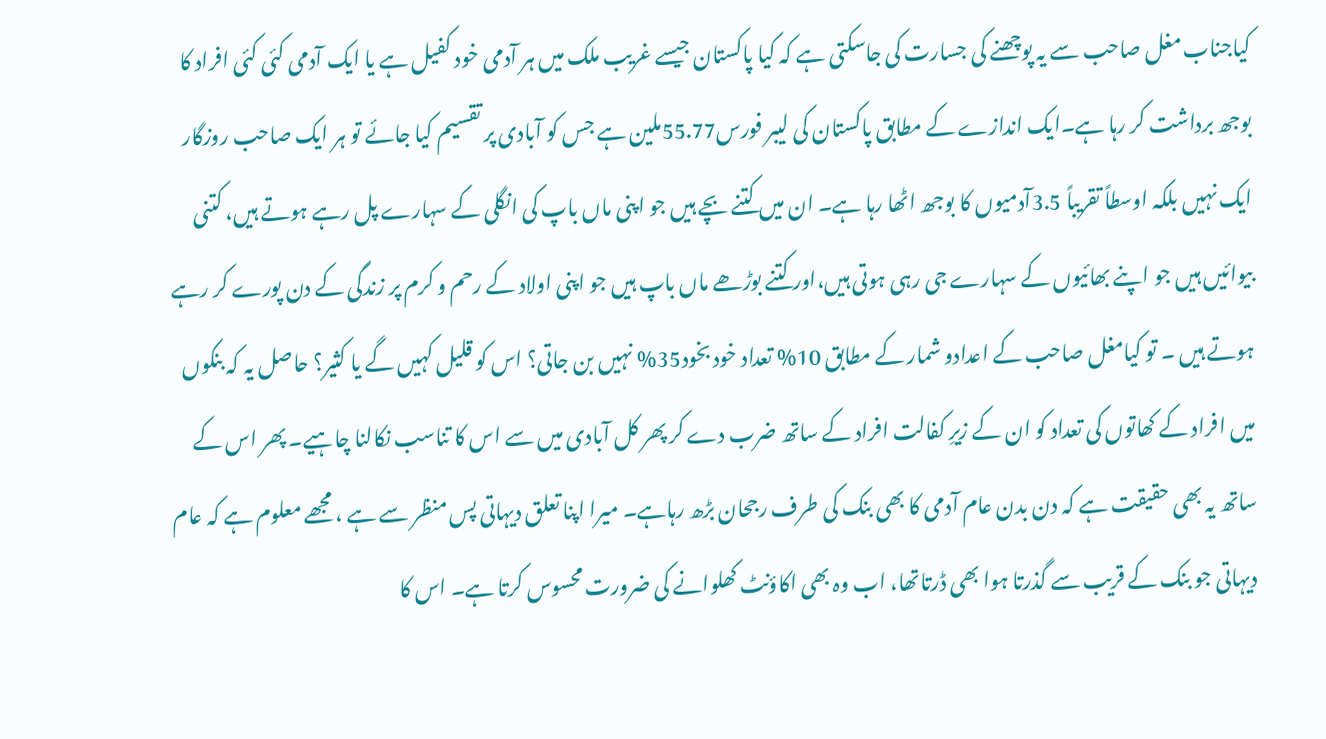کیاجناب مغل صاحب سے یہ پوچھنے کی جسارت کی جاسکتی ہے کہ کیا پاکستان جیسے غریب ملک میں ہر آدمی خود کفیل ہے یا ایک آدمی کئی کئی افراد کا بوجھ برداشت کر رہا ہے۔ایک اندازے کے مطابق پاکستان کی لیبر فورس55.77ملین ہے جس کو آبادی پر تقسیم کیا جائے تو ہر ایک صاحب روزگار ایک نہیں بلکہ اوسطاً تقریباً 3.5آدمیوں کا بوجھ اٹھا رہا ہے۔ ان میں کتنے بچے ہیں جو اپنی ماں باپ کی انگلی کے سہارے پل رہے ہوتے ہیں، کتنی بیوائیں ہیں جو اپنے بھائیوں کے سہارے جی رہی ہوتی ہیں،اور کتنے بوڑھے ماں باپ ہیں جو اپنی اولاد کے رحم و کرم پر زندگی کے دن پورے کر رہے ہوتے ہیں ۔ تو کیامغل صاحب کے اعدادو شمار کے مطابق 10% تعداد خود بخود35% نہیں بن جاتی؟ اس کو قلیل کہیں گے یا کثیر؟ حاصل یہ کہ بنکوں میں افراد کے کھاتوں کی تعداد کو ان کے زیرِ کفالت افراد کے ساتھ ضرب دے کر پھر کل آبادی میں سے اس کا تناسب نکالنا چاہیے۔ پھر اس کے ساتھ یہ بھی حقیقت ہے کہ دن بدن عام آدمی کا بھی بنک کی طرف رجحان بڑھ رہاہے۔ میرا اپنا تعلق دیہاتی پس منظر سے ہے ، مجھے معلوم ہے کہ عام دیہاتی جو بنک کے قریب سے گذرتا ہوا بھی ڈرتاتھا، اب وہ بھی اکاؤنٹ کھلوانے کی ضرورت محسوس کرتا ہے۔ اس کا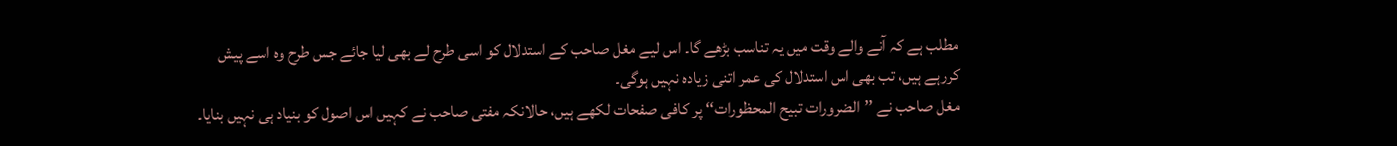مطلب ہے کہ آنے والے وقت میں یہ تناسب بڑھے گا۔ اس لیے مغل صاحب کے استدلال کو اسی طرح لے بھی لیا جائے جس طرح وہ اسے پیش کررہے ہیں، تب بھی اس استدلال کی عمر اتنی زیادہ نہیں ہوگی۔
مغل صاحب نے ’’الضرورات تبیح المحظورات‘‘ پر کافی صفحات لکھے ہیں، حالانکہ مفتی صاحب نے کہیں اس اصول کو بنیاد ہی نہیں بنایا۔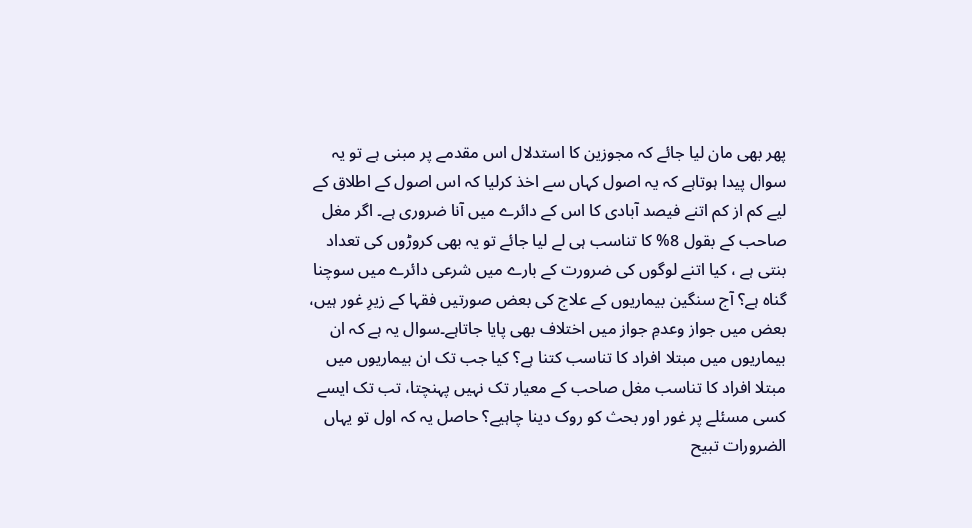پھر بھی مان لیا جائے کہ مجوزین کا استدلال اس مقدمے پر مبنی ہے تو یہ سوال پیدا ہوتاہے کہ یہ اصول کہاں سے اخذ کرلیا کہ اس اصول کے اطلاق کے لیے کم از کم اتنے فیصد آبادی کا اس کے دائرے میں آنا ضروری ہے۔ اگر مغل صاحب کے بقول 8% کا تناسب ہی لے لیا جائے تو یہ بھی کروڑوں کی تعداد بنتی ہے ، کیا اتنے لوگوں کی ضرورت کے بارے میں شرعی دائرے میں سوچنا گناہ ہے؟ آج سنگین بیماریوں کے علاج کی بعض صورتیں فقہا کے زیرِ غور ہیں، بعض میں جواز وعدمِ جواز میں اختلاف بھی پایا جاتاہے۔سوال یہ ہے کہ ان بیماریوں میں مبتلا افراد کا تناسب کتنا ہے؟ کیا جب تک ان بیماریوں میں مبتلا افراد کا تناسب مغل صاحب کے معیار تک نہیں پہنچتا، تب تک ایسے کسی مسئلے پر غور اور بحث کو روک دینا چاہیے؟ حاصل یہ کہ اول تو یہاں الضرورات تبیح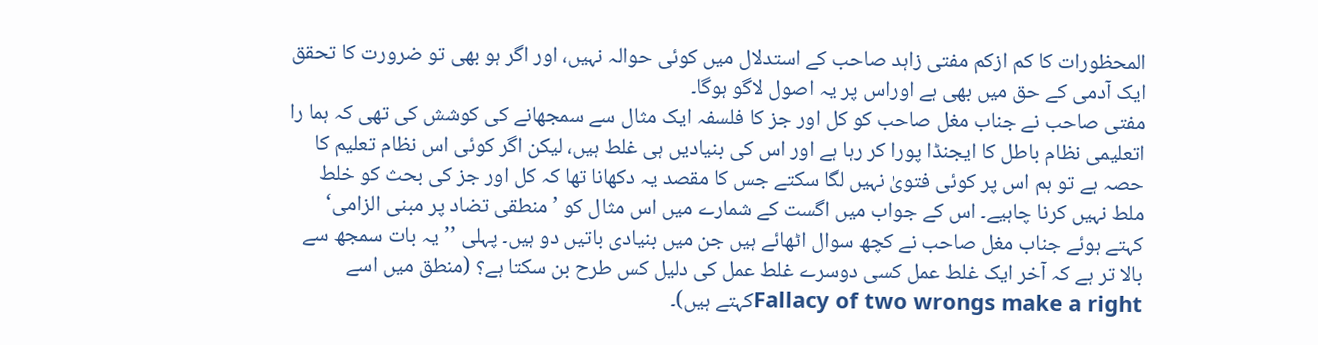المحظورات کا کم ازکم مفتی زاہد صاحب کے استدلال میں کوئی حوالہ نہیں، اور اگر ہو بھی تو ضرورت کا تحقق ایک آدمی کے حق میں بھی ہے اوراس پر یہ اصول لاگو ہوگا۔
مفتی صاحب نے جناب مغل صاحب کو کل اور جز کا فلسفہ ایک مثال سے سمجھانے کی کوشش کی تھی کہ ہما را اتعلیمی نظام باطل کا ایجنڈا پورا کر رہا ہے اور اس کی بنیادیں ہی غلط ہیں، لیکن اگر کوئی اس نظام تعلیم کا حصہ ہے تو ہم اس پر کوئی فتویٰ نہیں لگا سکتے جس کا مقصد یہ دکھانا تھا کہ کل اور جز کی بحث کو خلط ملط نہیں کرنا چاہیے۔ اس کے جواب میں اگست کے شمارے میں اس مثال کو ’منطقی تضاد پر مبنی الزامی‘ کہتے ہوئے جناب مغل صاحب نے کچھ سوال اٹھائے ہیں جن میں بنیادی باتیں دو ہیں۔ پہلی ’’یہ بات سمجھ سے بالا تر ہے کہ آخر ایک غلط عمل کسی دوسرے غلط عمل کی دلیل کس طرح بن سکتا ہے؟ (منطق میں اسے Fallacy of two wrongs make a rightکہتے ہیں)۔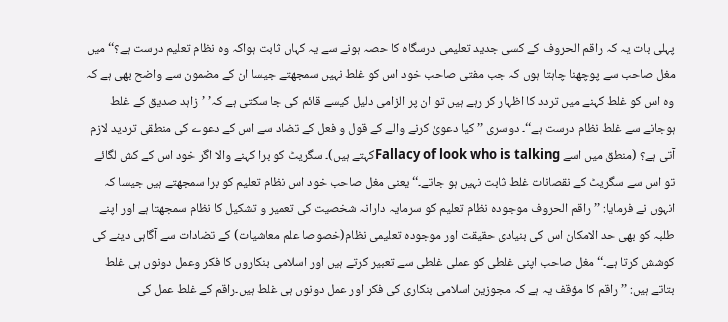پہلی بات یہ کہ راقم الحروف کے کسی جدید تعلیمی درسگاہ کا حصہ ہونے سے یہ کہاں ثابت ہواکہ وہ نظام تعلیم درست ہے؟‘‘ میں مغل صاحب سے پوچھنا چاہتا ہوں کہ جب مفتی صاحب خود اس کو غلط نہیں سمجھتے جیسا ان کے مضمون سے واضح بھی ہے کہ وہ اس کو غلط کہنے میں تردد کا اظہار کر رہے ہیں تو ان پر الزامی دلیل کیسے قائم کی جا سکتی ہے کہ’ ’زاہد صدیق کے غلط ہوجانے سے غلط نظام درست ہے‘‘۔ دوسری ’’کیا دعویٰ کرنے والے کے قول و فعل کے تضاد سے اس کے دعوے کی منطقی تردید لازم آتی ہے؟ (منطق میں اسے Fallacy of look who is talkingکہتے ہیں)۔ سگریٹ کو برا کہنے والا اگر خود اس کے کش لگائے تو اس سے سگریٹ کے نقصانات غلط ثابت نہیں ہو جاتے۔‘‘ یعنی مغل صاحب خود اس نظام تعلیم کو برا سمجھتے ہیں جیسا کہ انہوں نے فرمایا: ’’راقم الحروف موجودہ نظام تعلیم کو سرمایہ دارانہ شخصیت کی تعمیر و تشکیل کا نظام سمجھتا ہے اور اپنے طلبہ کو بھی حد الامکان اس کی بنیادی حقیقت اور موجودہ تعلیمی نظام(خصوصا علم معاشیات) کے تضادات سے آگاہی دینے کی کوشش کرتا ہے۔‘‘ مغل صاحب اپنی غلطی کو عملی غلطی سے تعبیر کرتے ہیں اور اسلامی بنکاروں کا فکر وعمل دونوں ہی غلط بتاتے ہیں: ’’راقم کا مؤقف یہ ہے کہ مجوزین اسلامی بنکاری کی فکر اور عمل دونوں ہی غلط ہیں۔راقم کے غلط عمل کی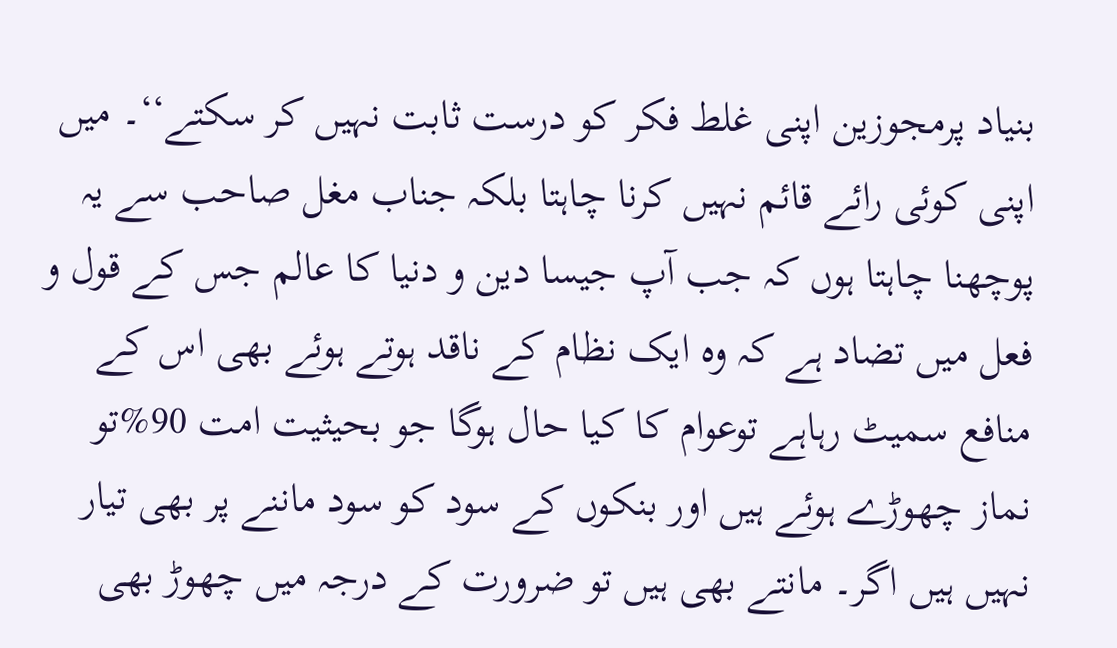بنیاد پرمجوزین اپنی غلط فکر کو درست ثابت نہیں کر سکتے‘‘۔ میں اپنی کوئی رائے قائم نہیں کرنا چاہتا بلکہ جناب مغل صاحب سے یہ پوچھنا چاہتا ہوں کہ جب آپ جیسا دین و دنیا کا عالم جس کے قول و فعل میں تضاد ہے کہ وہ ایک نظام کے ناقد ہوتے ہوئے بھی اس کے منافع سمیٹ رہاہے توعوام کا کیا حال ہوگا جو بحیثیت امت 90%تو نماز چھوڑے ہوئے ہیں اور بنکوں کے سود کو سود ماننے پر بھی تیار نہیں ہیں اگر۔ مانتے بھی ہیں تو ضرورت کے درجہ میں چھوڑ بھی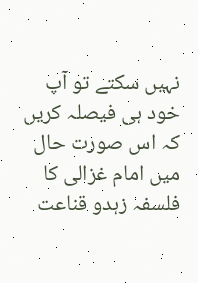نہیں سکتے تو آپ خود ہی فیصلہ کریں کہ اس صورت حال میں امام غزالی کا فلسفہ زہدو قناعت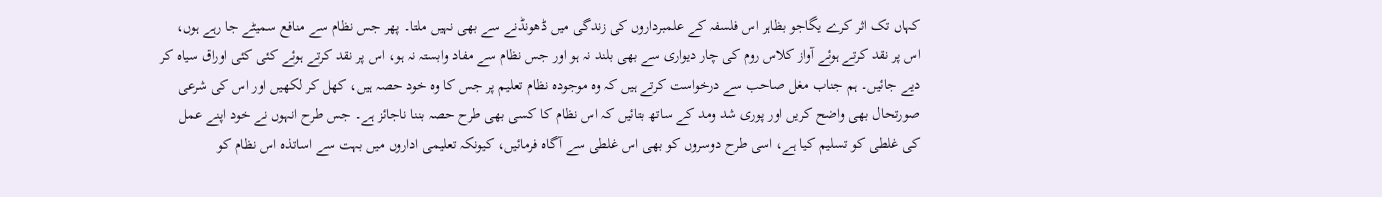کہاں تک اثر کرے یگاجو بظاہر اس فلسفہ کے علمبرداروں کی زندگی میں ڈھونڈنے سے بھی نہیں ملتا۔ پھر جس نظام سے منافع سمیٹے جا رہے ہوں، اس پر نقد کرتے ہوئے آواز کلاس روم کی چار دیواری سے بھی بلند نہ ہو اور جس نظام سے مفاد وابستہ نہ ہو، اس پر نقد کرتے ہوئے کئی کئی اوراق سیاہ کر دیے جائیں۔ ہم جناب مغل صاحب سے درخواست کرتے ہیں کہ وہ موجودہ نظام تعلیم پر جس کا وہ خود حصہ ہیں، کھل کر لکھیں اور اس کی شرعی صورتحال بھی واضح کریں اور پوری شد ومد کے ساتھ بتائیں کہ اس نظام کا کسی بھی طرح حصہ بننا ناجائز ہے۔ جس طرح انہوں نے خود اپنے عمل کی غلطی کو تسلیم کیا ہے، اسی طرح دوسروں کو بھی اس غلطی سے آگاہ فرمائیں، کیونکہ تعلیمی اداروں میں بہت سے اساتذہ اس نظام کو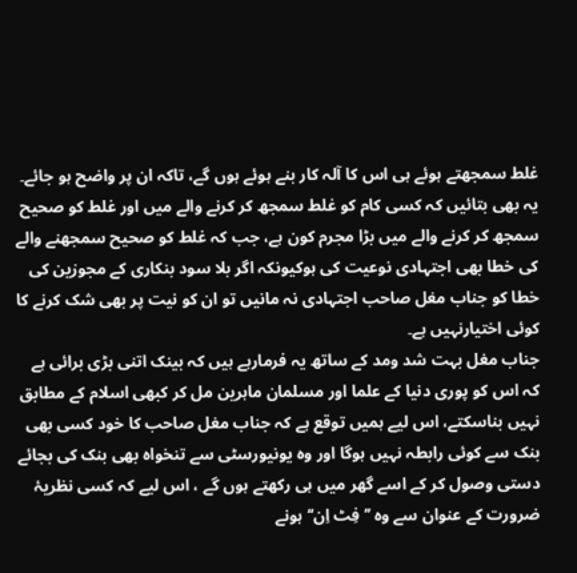غلط سمجھتے ہوئے ہی اس کا آلہ کار بنے ہوئے ہوں گے، تاکہ ان پر واضح ہو جائے۔ یہ بھی بتائیں کہ کسی کام کو غلط سمجھ کر کرنے والے میں اور غلط کو صحیح سمجھ کر کرنے والے میں بڑا مجرم کون ہے، جب کہ غلط کو صحیح سمجھنے والے کی خطا بھی اجتہادی نوعیت کی ہوکیونکہ اگر بلا سود بنکاری کے مجوزین کی خطا کو جناب مغل صاحب اجتہادی نہ مانیں تو ان کو نیت پر بھی شک کرنے کا کوئی اختیارنہیں ہے۔
جناب مغل بہت شد ومد کے ساتھ یہ فرمارہے ہیں کہ بینک اتنی بڑی برائی ہے کہ اس کو پوری دنیا کے علما اور مسلمان ماہرین مل کر کبھی اسلام کے مطابق نہیں بناسکتے، اس لیے ہمیں توقع ہے کہ جناب مغل صاحب کا خود کسی بھی بنک سے کوئی رابطہ نہیں ہوگا اور وہ یونیورسٹی سے تنخواہ بھی بنک کی بجائے دستی وصول کر کے اسے گھر میں ہی رکھتے ہوں گے ، اس لیے کہ کسی نظریۂ ضرورت کے عنوان سے وہ ’’ فِٹ اِن‘‘ ہونے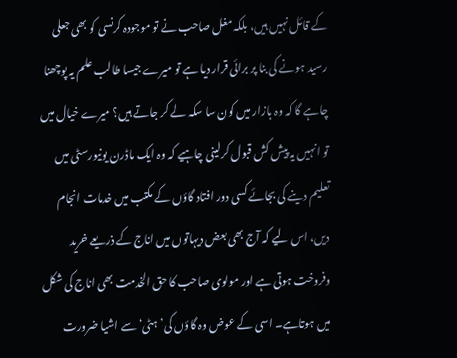کے قائل نہیں ہیں، بلکہ مغل صاحب نے تو موجودہ کرنسی کو بھی جعلی رسید ہونے کی بنا پر برائی قرار دیا ہے تو میرے جیسا طالب علم یہ پوچھنا چاہے گا کہ وہ بازار میں کون سا سکہ لے کر جاتے ہیں؟ میرے خیال میں تو انہیں یہ پیش کش قبول کرلینی چاہیے کہ وہ ایک ماڈرن یونیورسٹی میں تعلیم دینے کی بجائے کسی دور افتاد گاؤں کے مکتب میں خدمات انجام دیں، اس لیے کہ آج بھی بعض دیہاتوں میں اناج کے ذریعے خرید وفروخت ہوتی ہے اور مولوی صاحب کا حق الخدمت بھی اناج کی شکل میں ہوتاہے۔ اسی کے عوض وہ گاؤں کی’ ہٹی‘ سے اشیا ضرورت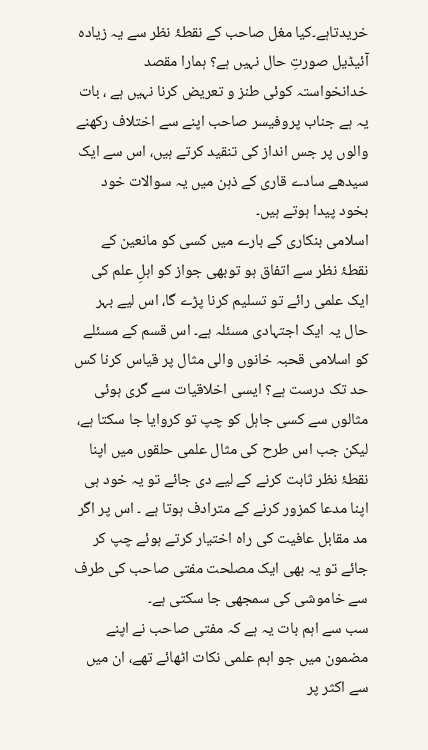خریدتاہے۔کیا مغل صاحب کے نقطۂ نظر سے یہ زیادہ آئیڈیل صورتِ حال نہیں ہے؟ ہمارا مقصد خدانخواستہ کوئی طنز و تعریض کرنا نہیں ہے ، بات یہ ہے جناب پروفیسر صاحب اپنے سے اختلاف رکھنے والوں پر جس انداز کی تنقید کرتے ہیں، اس سے ایک سیدھے سادے قاری کے ذہن میں یہ سوالات خود بخود پیدا ہوتے ہیں۔
اسلامی بنکاری کے بارے میں کسی کو مانعین کے نقطۂ نظر سے اتفاق ہو توبھی جواز کو اہلِ علم کی ایک علمی رائے تو تسلیم کرنا پڑے گا، اس لیے بہر حال یہ ایک اجتہادی مسئلہ ہے۔ اس قسم کے مسئلے کو اسلامی قحبہ خانوں والی مثال پر قیاس کرنا کس حد تک درست ہے؟ ایسی اخلاقیات سے گری ہوئی مثالوں سے کسی جاہل کو چپ تو کروایا جا سکتا ہے، لیکن جب اس طرح کی مثال علمی حلقوں میں اپنا نقطۂ نظر ثابت کرنے کے لیے دی جائے تو یہ خود ہی اپنا مدعا کمزور کرنے کے مترادف ہوتا ہے ۔ اس پر اگر مد مقابل عافیت کی راہ اختیار کرتے ہوئے چپ کر جائے تو یہ بھی ایک مصلحت مفتی صاحب کی طرف سے خاموشی کی سمجھی جا سکتی ہے۔
سب سے اہم بات یہ ہے کہ مفتی صاحب نے اپنے مضمون میں جو اہم علمی نکات اٹھائے تھے، ان میں سے اکثر پر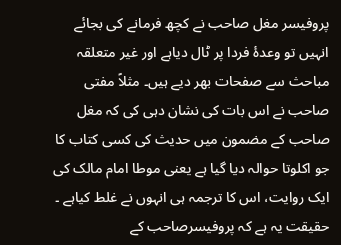پروفیسر مغل صاحب نے کچھ فرمانے کی بجائے انہیں تو وعدۂ فردا پر ٹال دیاہے اور غیر متعلقہ مباحث سے صفحات بھر دیے ہیں۔ مثلاً مفتی صاحب نے اس بات کی نشان دہی کی کہ مغل صاحب کے مضمون میں حدیث کی کسی کتاب کا جو اکلوتا حوالہ دیا گیا ہے یعنی موطا امام مالک کی ایک روایت، اس کا ترجمہ ہی انہوں نے غلط کیاہے ۔ حقیقت یہ ہے کہ پروفیسرصاحب کے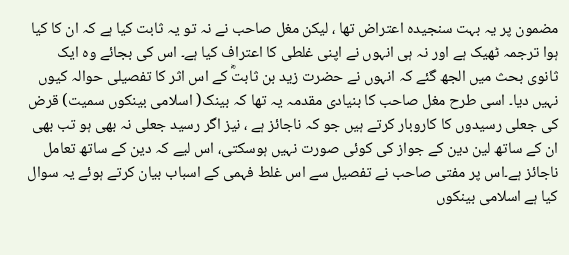مضمون پر یہ بہت سنجیدہ اعتراض تھا ، لیکن مغل صاحب نے نہ تو یہ ثابت کیا ہے کہ ان کا کیا ہوا ترجمہ ٹھیک ہے اور نہ ہی انہوں نے اپنی غلطی کا اعتراف کیا ہے۔ اس کی بجائے وہ ایک ثانوی بحث میں الجھ گئے کہ انہوں نے حضرت زید بن ثابتؓ کے اس اثر کا تفصیلی حوالہ کیوں نہیں دیا۔ اسی طرح مغل صاحب کا بنیادی مقدمہ یہ تھا کہ بینک( اسلامی بینکوں سمیت) قرض کی جعلی رسیدوں کا کاروبار کرتے ہیں جو کہ ناجائز ہے ، نیز اگر رسید جعلی نہ بھی ہو تب بھی ان کے ساتھ لین دین کے جواز کی کوئی صورت نہیں ہوسکتی، اس لیے کہ دین کے ساتھ تعامل ناجائز ہے۔اس پر مفتی صاحب نے تفصیل سے اس غلط فہمی کے اسباب بیان کرتے ہوئے یہ سوال کیا ہے اسلامی بینکوں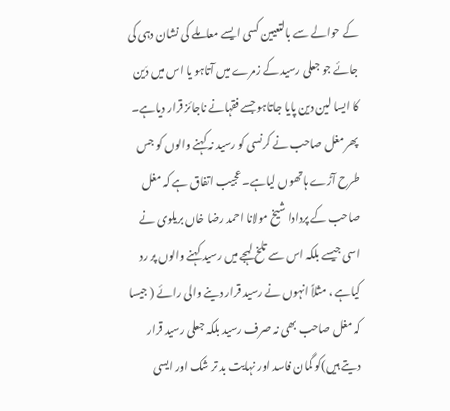کے حوالے سے بالتعیین کسی ایسے معاملے کی نشان دہی کی جائے جو جعلی رسید کے زمرے میں آتاہو یا اس میں دَین کا ایسا لین دین پایا جاتاہو جسے فقہانے ناجائز قرار دیاہے۔
پھر مغل صاحب نے کرنسی کو رسید نہ کہنے والوں کو جس طرح آڑے ہاتھوں لیاہے۔ عجیب اتفاق ہے کہ مغل صاحب کے پردادا شیخ مولانا احمد رضا خاں بریلوی نے اسی جیسے بلکہ اس سے تلخ لہجے میں رسید کہنے والوں پر رد کیاہے ، مثلاً انہوں نے رسید قرار دینے والی رائے ( جیسا کہ مغل صاحب بھی نہ صرف رسید بلکہ جعلی رسید قرار دیتے ہیں)کو گمان فاسد اور نہایت بد تر شک اور ایسی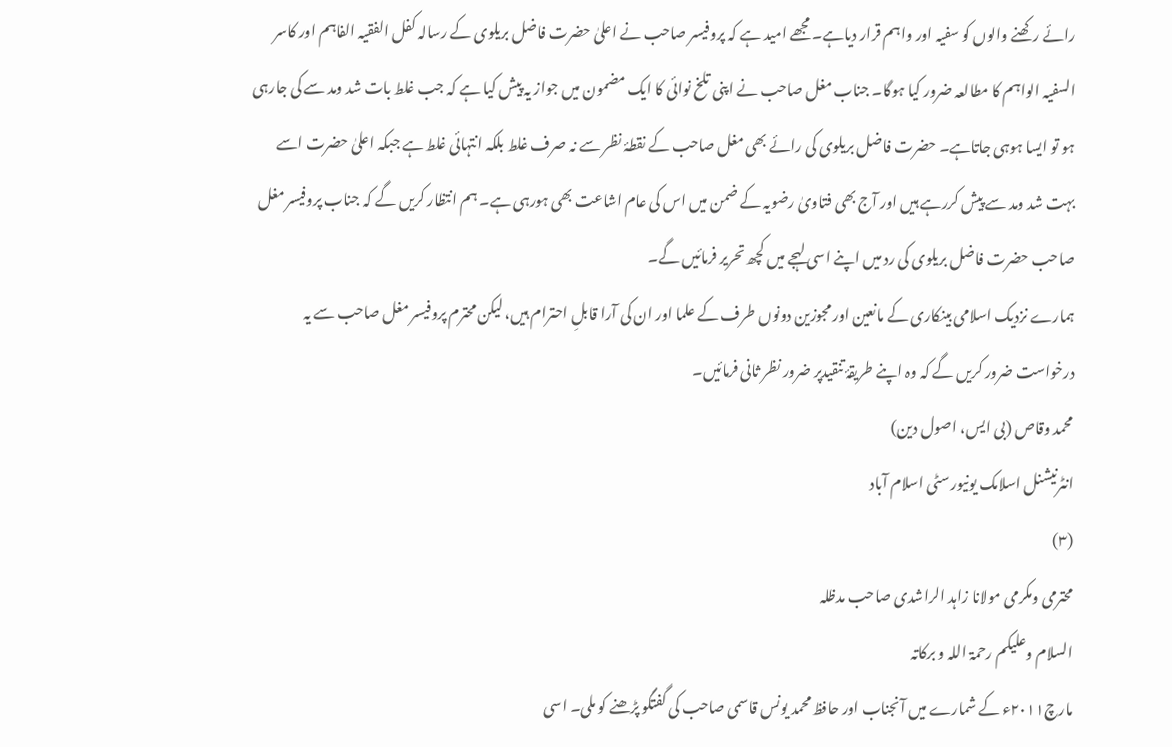رائے رکھنے والوں کو سفیہ اور واہم قرار دیاہے۔ مجھے امید ہے کہ پروفیسر صاحب نے اعلیٰ حضرت فاضل بریلوی کے رسالہ کفل الفقیہ الفاہم اور کاسر السفیہ الواہم کا مطالعہ ضرور کیا ہوگا۔ جناب مغل صاحب نے اپنی تلخ نوائی کا ایک مضمون میں جواز یہ پیش کیا ہے کہ جب غلط بات شد ومد سے کی جارہی ہو تو ایسا ہوہی جاتاہے۔ حضرت فاضل بریلوی کی رائے بھی مغل صاحب کے نقطۂ نظر سے نہ صرف غلط بلکہ انتہائی غلط ہے جبکہ اعلیٰ حضرت اسے بہت شد ومد سے پیش کررہے ہیں اور آج بھی فتاویٰ رضویہ کے ضمن میں اس کی عام اشاعت بھی ہورہی ہے۔ ہم انتظار کریں گے کہ جناب پروفیسر مغل صاحب حضرت فاضل بریلوی کی رد میں اپنے اسی لہجے میں کچھ تحریر فرمائیں گے۔
ہمارے نزدیک اسلامی بینکاری کے مانعین اور مجوزین دونوں طرف کے علما اور ان کی آرا قابلِ احترام ہیں، لیکن محترم پروفیسر مغل صاحب سے یہ درخواست ضرور کریں گے کہ وہ اپنے طریقۂ تنقیدپر ضرور نظر ثانی فرمائیں۔
محمد وقاص (بی ایس، اصول دین)
انٹرنیشنل اسلامک یونیورسٹی اسلام آباد
(۳)
محترمی ومکرمی مولانا زاہد الراشدی صاحب مدظلہ
السلام وعلیکم رحمۃ اللہ و برکاتہ
مارچ۲۰۱۱ء کے شمارے میں آنجناب اور حافظ محمد یونس قاسمی صاحب کی گفتگو پڑھنے کو ملی۔ اسی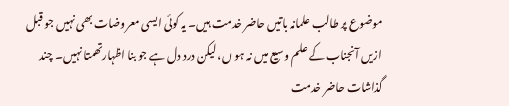موضوع پر طالب علمانہ باتیں حاضر خدمت ہیں۔ یہ کوئی ایسی معروضات بھی نہیں جو قبل ازیں آنجناب کے علم وسیع میں نہ ہو ں، لیکن درد دل ہے جو بنا اظہارتھمتا نہیں۔ چند گذاشات حاضر خدمت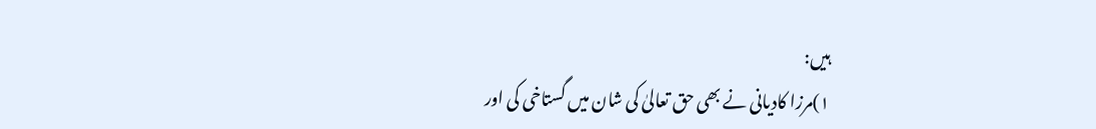ہیں:
۱)مرزا کادیانی نے بھی حق تعالیٰ کی شان میں گستاخی کی اور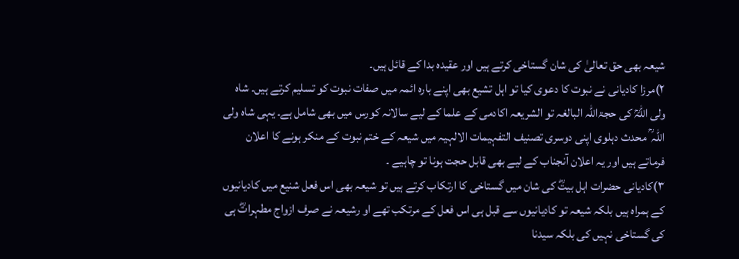شیعہ بھی حق تعالیٰ کی شان گستاخی کرتے ہیں اور عقیدہ بدا کے قائل ہیں۔
۲)مرزا کادیانی نے نبوت کا دعوی کیا تو اہل تشیع بھی اپنے بارہ ائمہ میں صفات نبوت کو تسلیم کرتے ہیں۔ شاہ ولی اللہؒ کی حجۃاللہ البالغہ تو الشریعہ اکادمی کے علما کے لیے سالانہ کورس میں بھی شامل ہے۔ یہی شاہ ولی اللہ ؒ محدث دہلوی اپنی دوسری تصنیف التفہیمات الالہیہ میں شیعہ کے ختم نبوت کے منکر ہونے کا اعلان فرماتے ہیں اور یہ اعلان آنجناب کے لیے بھی قابل حجت ہونا تو چاہیے ۔
۳)کادیانی حضرات اہل بیتؓ کی شان میں گستاخی کا ارتکاب کرتے ہیں تو شیعہ بھی اس فعل شنیع میں کادیانیوں کے ہمراہ ہیں بلکہ شیعہ تو کادیانیوں سے قبل ہی اس فعل کے مرتکب تھے او رشیعہ نے صرف ازواج مطہراتؓ ہی کی گستاخی نہیں کی بلکہ سیدنا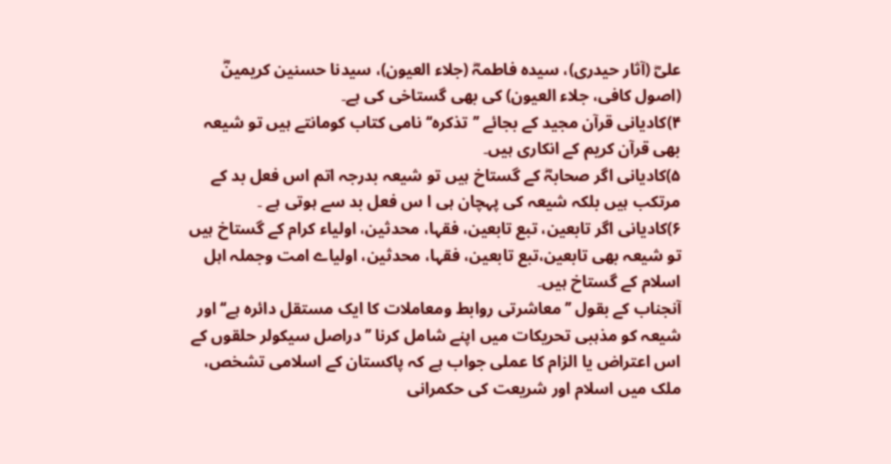علیؓ (آثار حیدری)، سیدہ فاطمہؓ (جلاء العیون)، سیدنا حسنین کریمینؓ (اصول کافی، جلاء العیون) کی بھی گستاخی کی ہے۔
۴)کادیانی قرآن مجید کے بجائے ’’تذکرہ‘‘ نامی کتاب کومانتے ہیں تو شیعہ بھی قرآن کریم کے انکاری ہیں۔
۵)کادیانی اگر صحابہؓ کے گستاخ ہیں تو شیعہ بدرجہ اتم اس فعل بد کے مرتکب ہیں بلکہ شیعہ کی پہچان ہی ا س فعل بد سے ہوتی ہے ۔
۶)کادیانی اگر تابعین، تبع تابعین، فقہا، محدثین، اولیاء کرام کے گستاخ ہیں تو شیعہ بھی تابعین،تبع تابعین، فقہا، محدثین، اولیاے امت وجملہ اہل اسلام کے گستاخ ہیں۔
آنجناب کے بقول ’’معاشرتی روابط ومعاملات کا ایک مستقل دائرہ ہے‘‘ اور شیعہ کو مذہبی تحریکات میں اپنے شامل کرنا ’’دراصل سیکولر حلقوں کے اس اعتراض یا الزام کا عملی جواب ہے کہ پاکستان کے اسلامی تشخص، ملک میں اسلام اور شریعت کی حکمرانی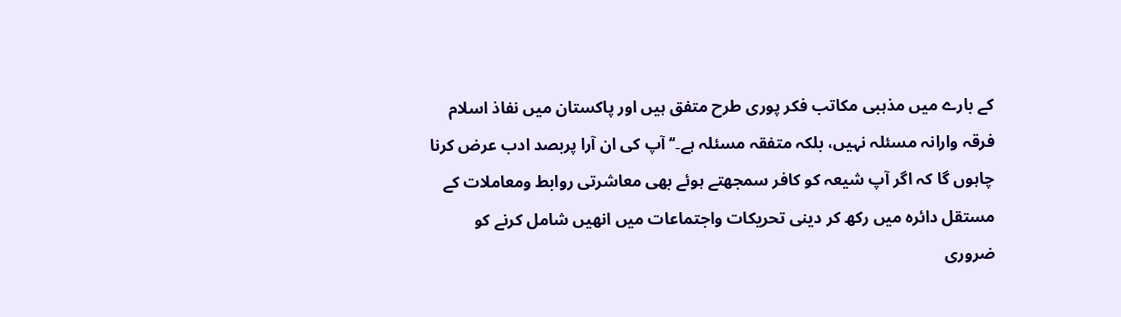کے بارے میں مذہبی مکاتب فکر پوری طرح متفق ہیں اور پاکستان میں نفاذ اسلام فرقہ وارانہ مسئلہ نہیں، بلکہ متفقہ مسئلہ ہے۔‘‘ آپ کی ان آرا پربصد ادب عرض کرنا چاہوں گا کہ اگر آپ شیعہ کو کافر سمجھتے ہوئے بھی معاشرتی روابط ومعاملات کے مستقل دائرہ میں رکھ کر دینی تحریکات واجتماعات میں انھیں شامل کرنے کو ضروری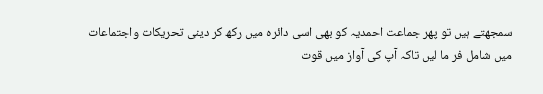سمجھتے ہیں تو پھر جماعت احمدیہ کو بھی اسی دائرہ میں رکھ کر دینی تحریکات واجتماعات میں شامل فر ما لیں تاکہ آپ کی آواز میں قوت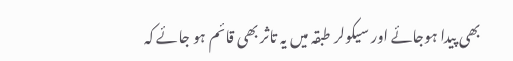بھی پیدا ہوجائے اور سیکولر طبقہ میں یہ تاثر بھی قائم ہو جائے کہ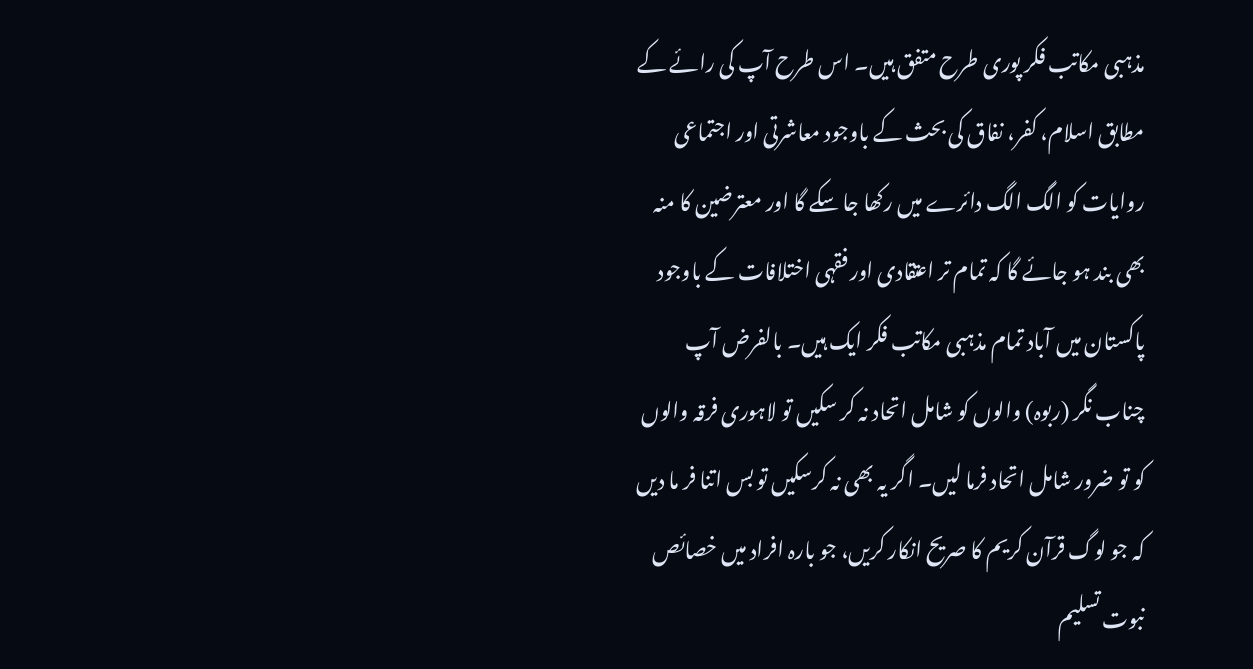مذہبی مکاتب فکر پوری طرح متفق ہیں۔ اس طرح آپ کی رائے کے مطابق اسلام، کفر، نفاق کی بحث کے باوجود معاشرتی اور اجتماعی روایات کو الگ الگ دائرے میں رکھا جا سکے گا اور معترضین کا منہ بھی بند ہو جائے گا کہ تمام تر اعتقادی اور فقہی اختلافات کے باوجود پاکستان میں آباد تمام مذہبی مکاتب فکر ایک ہیں۔ بالفرض آپ چناب نگر (ربوہ) والوں کو شامل اتحاد نہ کر سکیں تو لاہوری فرقہ والوں کو تو ضرور شامل اتحاد فرما لیں۔ اگر یہ بھی نہ کرسکیں تو بس اتنا فر ما دیں کہ جو لوگ قرآن کریم کا صریح انکار کریں، جو بارہ افراد میں خصائص نبوت تسلیم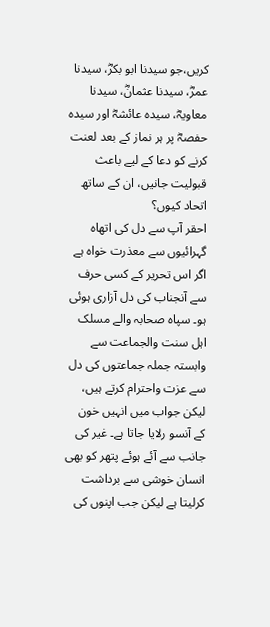کریں،جو سیدنا ابو بکرؓ، سیدنا عمرؓ، سیدنا عثمانؓ، سیدنا معاویہؓ، سیدہ عائشہؓ اور سیدہ حفصہؓ پر ہر نماز کے بعد لعنت کرنے کو دعا کے لیے باعث قبولیت جانیں، ان کے ساتھ اتحاد کیوں؟
احقر آپ سے دل کی اتھاہ گہرائیوں سے معذرت خواہ ہے اگر اس تحریر کے کسی حرف سے آنجناب کی دل آزاری ہوئی ہو۔ سپاہ صحابہ والے مسلک اہل سنت والجماعت سے وابستہ جملہ جماعتوں کی دل سے عزت واحترام کرتے ہیں، لیکن جواب میں انہیں خون کے آنسو رلایا جاتا ہے۔ غیر کی جانب سے آئے ہوئے پتھر کو بھی انسان خوشی سے برداشت کرلیتا ہے لیکن جب اپنوں کی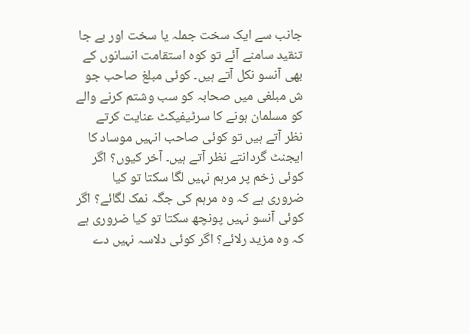جانب سے ایک سخت جملہ یا سخت اور بے جا تنقید سامنے آئے تو کوہ استقامت انسانوں کے بھی آنسو نکل آتے ہیں۔ کوئی مبلغ صاحب جو ش مبلغی میں صحابہ کو سب وشتم کرنے والے کو مسلمان ہونے کا سرٹیفیکٹ عنایت کرتے نظر آتے ہیں تو کوئی صاحب انہیں موساد کا ایجنٹ گردانتے نظر آتے ہیں۔ آخر کیوں؟ اگر کوئی زخم پر مرہم نہیں لگا سکتا تو کیا ضروری ہے کہ وہ مرہم کی جگہ نمک لگائے؟ اگر کوئی آنسو نہیں پونچھ سکتا تو کیا ضروری ہے کہ وہ مزید رلائے؟ اگر کوئی دلاسہ نہیں دے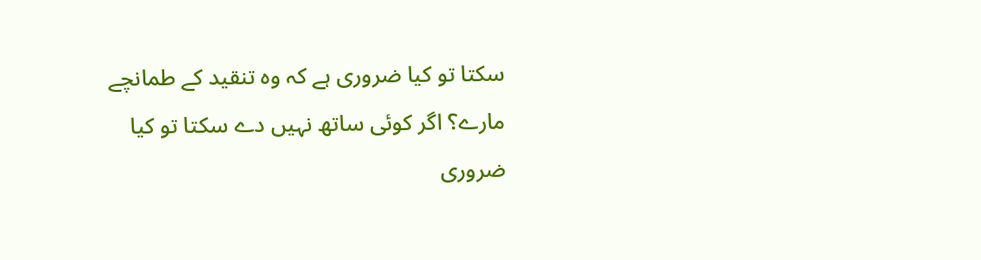سکتا تو کیا ضروری ہے کہ وہ تنقید کے طمانچے مارے؟ اگر کوئی ساتھ نہیں دے سکتا تو کیا ضروری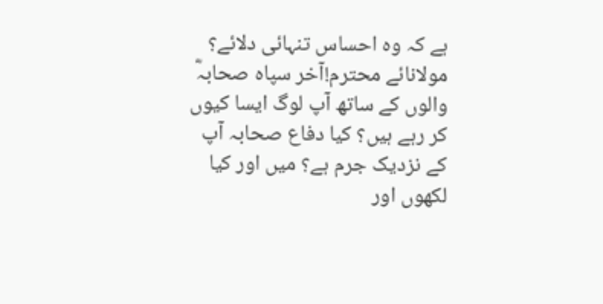ہے کہ وہ احساس تنہائی دلائے؟
مولانائے محترم!آخر سپاہ صحابہؓ والوں کے ساتھ آپ لوگ ایسا کیوں کر رہے ہیں؟ کیا دفاع صحابہ آپ کے نزدیک جرم ہے؟ میں اور کیا لکھوں اور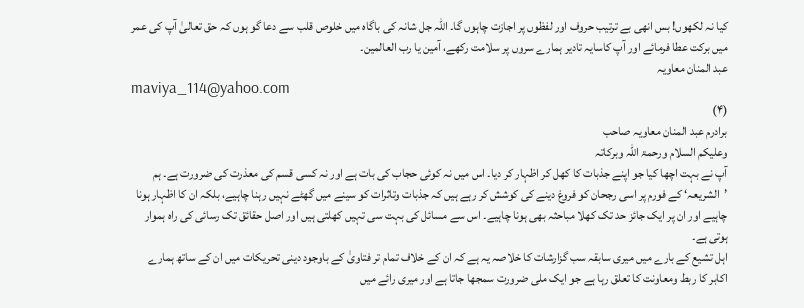کیا نہ لکھوں! بس انھی بے ترتیب حروف اور لفظوں پر اجازت چاہوں گا۔ اللہ جل شانہ کی باگاہ میں خلوص قلب سے دعا گو ہوں کہ حق تعالیٰ آپ کی عمر میں برکت عطا فرمائے اور آپ کاسایہ تادیر ہمارے سروں پر سلامت رکھے، آمین یا رب العالمین۔
عبد المنان معاویہ
maviya_114@yahoo.com
(۴)
برادرم عبد المنان معاویہ صاحب
وعلیکم السلام ورحمۃ اللہ وبرکاتہ
آپ نے بہت اچھا کیا جو اپنے جذبات کا کھل کر اظہار کر دیا۔ اس میں نہ کوئی حجاب کی بات ہے اور نہ کسی قسم کی معذرت کی ضرورت ہے۔ ہم ’الشریعہ‘ کے فورم پر اسی رجحان کو فروغ دینے کی کوشش کر رہے ہیں کہ جذبات وتاثرات کو سینے میں گھٹے نہیں رہنا چاہیے، بلکہ ان کا اظہار ہونا چاہیے اور ان پر ایک جائز حد تک کھلا مباحثہ بھی ہونا چاہیے۔ اس سے مسائل کی بہت سی تہیں کھلتی ہیں اور اصل حقائق تک رسائی کی راہ ہموار ہوتی ہے۔
اہل تشیع کے بارے میں میری سابقہ سب گزارشات کا خلاصہ یہ ہے کہ ان کے خلاف تمام تر فتاویٰ کے باوجود دینی تحریکات میں ان کے ساتھ ہمارے اکابر کا ربط ومعاونت کا تعلق رہا ہے جو ایک ملی ضرورت سمجھا جاتا ہے اور میری رائے میں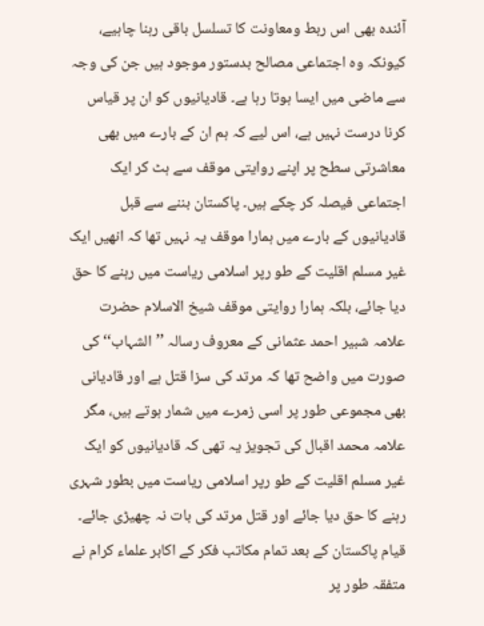آئندہ بھی اس ربط ومعاونت کا تسلسل باقی رہنا چاہیے، کیونکہ وہ اجتماعی مصالح بدستور موجود ہیں جن کی وجہ سے ماضی میں ایسا ہوتا رہا ہے۔ قادیانیوں کو ان پر قیاس کرنا درست نہیں ہے، اس لیے کہ ہم ان کے بارے میں بھی معاشرتی سطح پر اپنے روایتی موقف سے ہٹ کر ایک اجتماعی فیصلہ کر چکے ہیں۔ پاکستان بننے سے قبل قادیانیوں کے بارے میں ہمارا موقف یہ نہیں تھا کہ انھیں ایک غیر مسلم اقلیت کے طو رپر اسلامی ریاست میں رہنے کا حق دیا جائے، بلکہ ہمارا روایتی موقف شیخ الاسلام حضرت علامہ شبیر احمد عثمانی کے معروف رسالہ ’’الشہاب‘‘ کی صورت میں واضح تھا کہ مرتد کی سزا قتل ہے اور قادیانی بھی مجموعی طور پر اسی زمرے میں شمار ہوتے ہیں، مگر علامہ محمد اقبال کی تجویز یہ تھی کہ قادیانیوں کو ایک غیر مسلم اقلیت کے طو رپر اسلامی ریاست میں بطور شہری رہنے کا حق دیا جائے اور قتل مرتد کی بات نہ چھیڑی جائے۔
قیام پاکستان کے بعد تمام مکاتب فکر کے اکابر علماء کرام نے متفقہ طور پر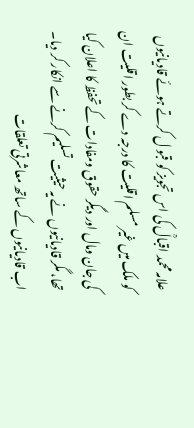علامہ محمد اقبالؒ کی اس تجویز کو قبو ل کرتے ہوئے قادیانیوں کو ملک میں غیر مسلم اقلیت کا درجہ دے کر بطور اقلیت ان کی جان ومال اور دیگر حقوق ومفادات کے تحفظ کا اعلان کیا تھا، مگر قادیانیوں نے یہ حیثیت تسلیم کرنے سے انکار کر دیا۔ اب قادیانیوں کے ساتھ معاشرتی تعلقات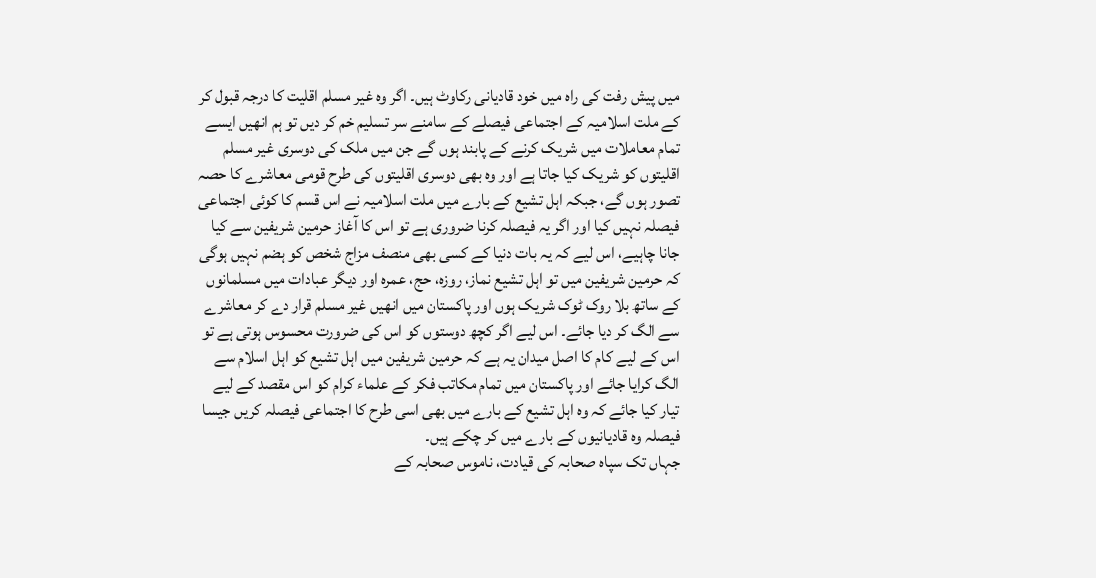میں پیش رفت کی راہ میں خود قادیانی رکاوٹ ہیں۔ اگر وہ غیر مسلم اقلیت کا درجہ قبول کر کے ملت اسلامیہ کے اجتماعی فیصلے کے سامنے سر تسلیم خم کر دیں تو ہم انھیں ایسے تمام معاملات میں شریک کرنے کے پابند ہوں گے جن میں ملک کی دوسری غیر مسلم اقلیتوں کو شریک کیا جاتا ہے اور وہ بھی دوسری اقلیتوں کی طرح قومی معاشرے کا حصہ تصور ہوں گے، جبکہ اہل تشیع کے بارے میں ملت اسلامیہ نے اس قسم کا کوئی اجتماعی فیصلہ نہیں کیا اور اگر یہ فیصلہ کرنا ضروری ہے تو اس کا آغاز حرمین شریفین سے کیا جانا چاہیے، اس لیے کہ یہ بات دنیا کے کسی بھی منصف مزاج شخص کو ہضم نہیں ہوگی کہ حرمین شریفین میں تو اہل تشیع نماز، روزہ، حج، عمرہ اور دیگر عبادات میں مسلمانوں کے ساتھ بلا روک ٹوک شریک ہوں اور پاکستان میں انھیں غیر مسلم قرار دے کر معاشرے سے الگ کر دیا جائے۔ اس لیے اگر کچھ دوستوں کو اس کی ضرورت محسوس ہوتی ہے تو اس کے لیے کام کا اصل میدان یہ ہے کہ حرمین شریفین میں اہل تشیع کو اہل اسلام سے الگ کرایا جائے اور پاکستان میں تمام مکاتب فکر کے علماء کرام کو اس مقصد کے لیے تیار کیا جائے کہ وہ اہل تشیع کے بارے میں بھی اسی طرح کا اجتماعی فیصلہ کریں جیسا فیصلہ وہ قادیانیوں کے بارے میں کر چکے ہیں۔
جہاں تک سپاہ صحابہ کی قیادت، ناموس صحابہ کے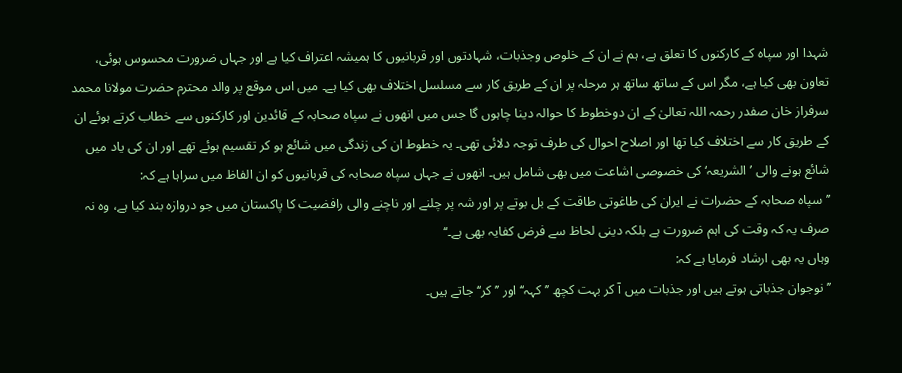شہدا اور سپاہ کے کارکنوں کا تعلق ہے، ہم نے ان کے خلوص وجذبات، شہادتوں اور قربانیوں کا ہمیشہ اعتراف کیا ہے اور جہاں ضرورت محسوس ہوئی، تعاون بھی کیا ہے، مگر اس کے ساتھ ساتھ ہر مرحلہ پر ان کے طریق کار سے مسلسل اختلاف بھی کیا ہے۔ میں اس موقع پر والد محترم حضرت مولانا محمد سرفراز خان صفدر رحمہ اللہ تعالیٰ کے ان دوخطوط کا حوالہ دینا چاہوں گا جس میں انھوں نے سپاہ صحابہ کے قائدین اور کارکنوں سے خطاب کرتے ہوئے ان کے طریق کار سے اختلاف کیا تھا اور اصلاح احوال کی طرف توجہ دلائی تھی۔ یہ خطوط ان کی زندگی میں شائع ہو کر تقسیم ہوئے تھے اور ان کی یاد میں شائع ہونے والی ’الشریعہ‘ کی خصوصی اشاعت میں بھی شامل ہیں۔ انھوں نے جہاں سپاہ صحابہ کی قربانیوں کو ان الفاظ میں سراہا ہے کہ:
’’سپاہ صحابہ کے حضرات نے ایران کی طاغوتی طاقت کے بل بوتے پر اور شہ پر چلنے اور ناچنے والی رافضیت کا پاکستان میں جو دروازہ بند کیا ہے، وہ نہ صرف یہ کہ وقت کی اہم ضرورت ہے بلکہ دینی لحاظ سے فرض کفایہ بھی ہے۔‘‘
وہاں یہ بھی ارشاد فرمایا ہے کہ:
’’نوجوان جذباتی ہوتے ہیں اور جذبات میں آ کر بہت کچھ ’’کہہ‘‘ اور ’’کر‘‘ جاتے ہیں۔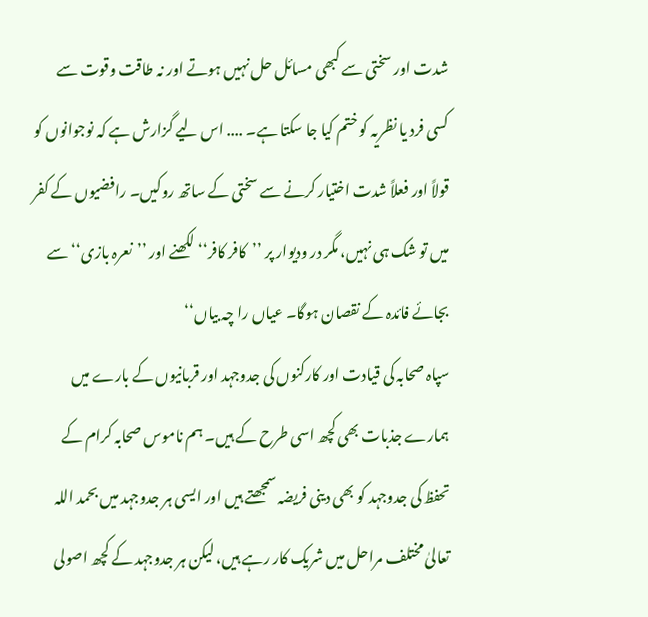شدت اور سختی سے کبھی مسائل حل نہیں ہوتے اور نہ طاقت وقوت سے کسی فرد یا نظریہ کو ختم کیا جا سکتا ہے۔ .... اس لیے گزارش ہے کہ نوجوانوں کو قولاً اور فعلاً شدت اختیار کرنے سے سختی کے ساتھ روکیں۔ رافضیوں کے کفر میں تو شک ہی نہیں، مگر در ودیوار پر ’’کافر کافر‘‘ لکھنے اور ’’نعرہ بازی‘‘ سے بجائے فائدہ کے نقصان ہوگا۔ عیاں را چہ بیاں‘‘
سپاہ صحابہ کی قیادت اور کارکنوں کی جدوجہد اور قربانیوں کے بارے میں ہمارے جذبات بھی کچھ اسی طرح کے ہیں۔ ہم ناموس صحابہ کرام کے تحفظ کی جدوجہد کو بھی دینی فریضہ سمجھتے ہیں اور ایسی ہر جدوجہد میں بحمد اللہ تعالیٰ مختلف مراحل میں شریک کار رہے ہیں، لیکن ہر جدوجہد کے کچھ اصولی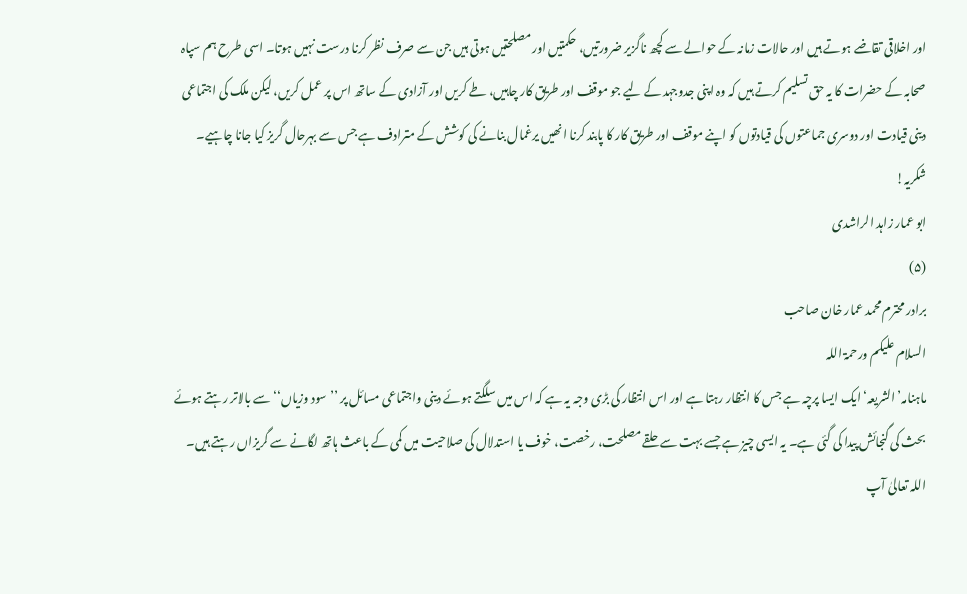اور اخلاقی تقاضے ہوتے ہیں اور حالات زمانہ کے حوالے سے کچھ ناگزیر ضرورتیں، حکمتیں اور مصلحتیں ہوتی ہیں جن سے صرف نظر کرنا درست نہیں ہوتا۔ اسی طرح ہم سپاہ صحابہ کے حضرات کا یہ حق تسلیم کرتے ہیں کہ وہ اپنی جدوجہد کے لیے جو موقف اور طریق کار چاہیں، طے کریں اور آزادی کے ساتھ اس پر عمل کریں، لیکن ملک کی اجتماعی دینی قیادت اور دوسری جماعتوں کی قیادتوں کو اپنے موقف اور طریق کار کا پابند کرنا انھیں یرغمال بنانے کی کوشش کے مترادف ہے جس سے بہرحال گریز کیا جانا چاہیے۔ شکریہ!
ابو عمار زاہد الراشدی
(۵)
برادر محترم محمد عمار خان صاحب
السلام علیکم ورحمۃ اللہ
ماہنامہ’الشریعہ‘ ایک ایسا پرچہ ہے جس کا انتظار رہتا ہے اور اس انتظار کی بڑی وجہ یہ ہے کہ اس میں سلگتے ہوئے دینی واجتماعی مسائل پر ’’سود وزیاں‘‘ سے بالاتر رہتے ہوئے بحث کی گنجائش پیدا کی گئی ہے۔ یہ ایسی چیز ہے جسے بہت سے حلقے مصلحت، رخصت، خوف یا استدلال کی صلاحیت میں کمی کے باعث ہاتھ لگانے سے گریزاں رہتے ہیں۔ اللہ تعالیٰ آپ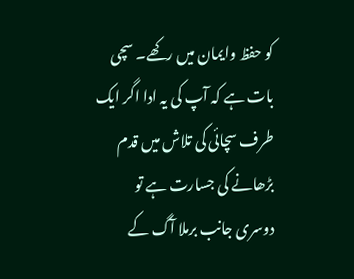کو حفظ وایمان میں رکھے۔ سچی بات ہے کہ آپ کی یہ ادا اگر ایک طرف سچائی کی تلاش میں قدم بڑھانے کی جسارت ہے تو دوسری جانب برملا آگ کے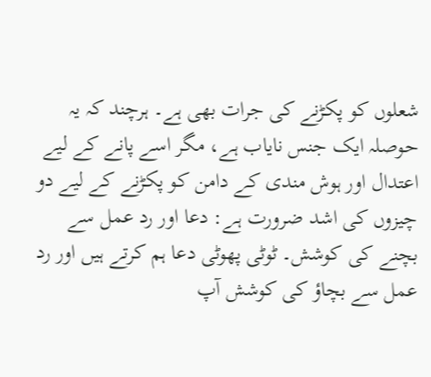شعلوں کو پکڑنے کی جرات بھی ہے۔ ہرچند کہ یہ حوصلہ ایک جنس نایاب ہے، مگر اسے پانے کے لیے اعتدال اور ہوش مندی کے دامن کو پکڑنے کے لیے دو چیزوں کی اشد ضرورت ہے: دعا اور رد عمل سے بچنے کی کوشش۔ ٹوٹی پھوٹی دعا ہم کرتے ہیں اور رد عمل سے بچاؤ کی کوشش آپ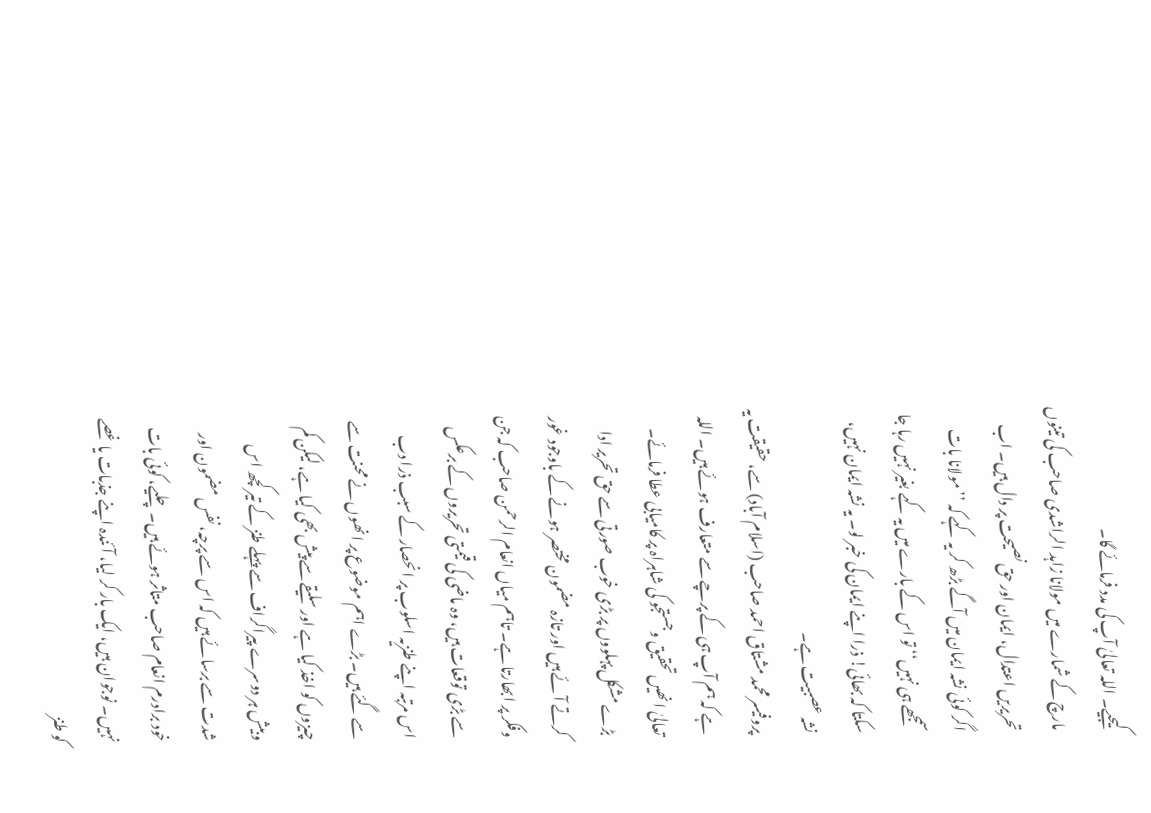کیجیے۔ اللہ تعالیٰ آپ کی مدد فرمائے گا۔
مارچ کے شمارے میں مولانا زاہد الراشدی صاحب کی تینوں تحریریں اعتدال، ایمان اور حق نصیحت پر دال ہیں۔ اب اگر کوئی نشہ ایمان میں آگے بڑھ کر یہ کہے کہ ’’مولانا بات سمجھے ہی نہیں‘‘ تو اس کے بارے میں یہ کہے بغیر نہیں رہا جا سکتا کہ بھائی! ذرا اپنے ایمان کی خبر لو۔ یہ نشہ ایمان نہیں، نشہ عصبیت ہے۔
پروفیسر محمد مشتاق احمد صاحب (اسلام آباد) سے، حقیقت یہ ہے کہ ہم آپ ہی کے پرچے سے متعارف ہوئے ہیں۔ اللہ تعالیٰ انھیں تحقیق وجستجو کی شاہراہ پر کامیابی عطا فرمائے۔ بڑے مشکل پہلووں پر بڑی خوب صورتی سے حق تحریر ادا کرتے آئے ہیں اور تازہ مضمون مختصر ہونے کے باوجود غور وفکر پر ابھارتا ہے۔ تاہم میاں انعام الرحمن صاحب کہ جن سے بڑی توقعات ہیں، وہ ماضی کی قیمتی تحریروں کے برعکس اس مرتبہ اپنے طنزیہ اسلوب پر انحصار کے سبب ذرا دب سے گئے ہیں۔ بڑے اہم موضوع پر انھوں نے محنت سے چیزوں کو اخذ کیا ہے اور سلیقے سے پیش بھی کیا ہے، لیکن کم وبیش ہر دوسرے پیراگراف سے پہلے طنز کے تیر کچھ اس شدت سے برسائے ہیں کہ اس سے پرچہ، نفس مضمون اور خود برادرم انعام صاحب متاثر ہوئے ہیں۔ چلیے، کوئی بات نہیں۔ نوجوان ہیں، ایک بار کر لیا، آئندہ اپنے جذبات یا غصے کو طنز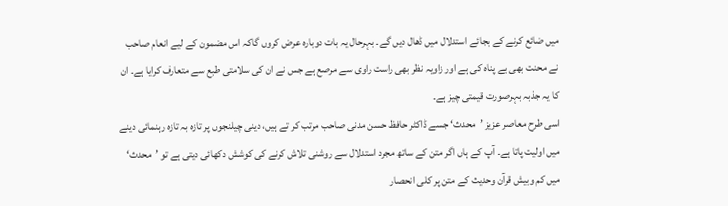میں ضائع کرنے کے بجائے استدلال میں ڈھال دیں گے۔ بہرحال یہ بات دوبارہ عرض کروں گاکہ اس مضمون کے لیے انعام صاحب نے محنت بھی بے پناہ کی ہے اور زاویہ نظر بھی راست راوی سے مرصع ہے جس نے ان کی سلامتی طبع سے متعارف کرایا ہے۔ ان کا یہ جذبہ بہرصورت قیمتی چیز ہے۔
اسی طرح معاصر عزیز ’محدث‘ جسے ڈاکٹر حافظ حسن مدنی صاحب مرتب کر تے ہیں، دینی چیلنجوں پر تازہ بہ تازہ رہنمائی دینے میں اولیت پاتا ہے۔ آپ کے ہاں اگر متن کے ساتھ مجرد استدلال سے روشنی تلاش کرنے کی کوشش دکھائی دیتی ہے تو ’محدث‘ میں کم وبیش قرآن وحدیث کے متن پر کلی انحصار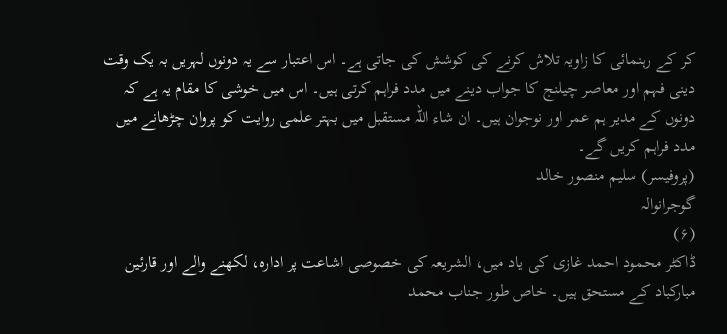کر کے رہنمائی کا زاویہ تلاش کرنے کی کوشش کی جاتی ہے۔ اس اعتبار سے یہ دونوں لہریں بہ یک وقت دینی فہم اور معاصر چیلنج کا جواب دینے میں مدد فراہم کرتی ہیں۔ اس میں خوشی کا مقام یہ ہے کہ دونوں کے مدیر ہم عمر اور نوجوان ہیں۔ ان شاء اللہ مستقبل میں بہتر علمی روایت کو پروان چڑھانے میں مدد فراہم کریں گے۔
(پروفیسر) سلیم منصور خالد
گوجرانوالہ
(۶)
ڈاکٹر محمود احمد غازی کی یاد میں، الشریعہ کی خصوصی اشاعت پر ادارہ، لکھنے والے اور قارئین مبارکباد کے مستحق ہیں۔ خاص طور جناب محمد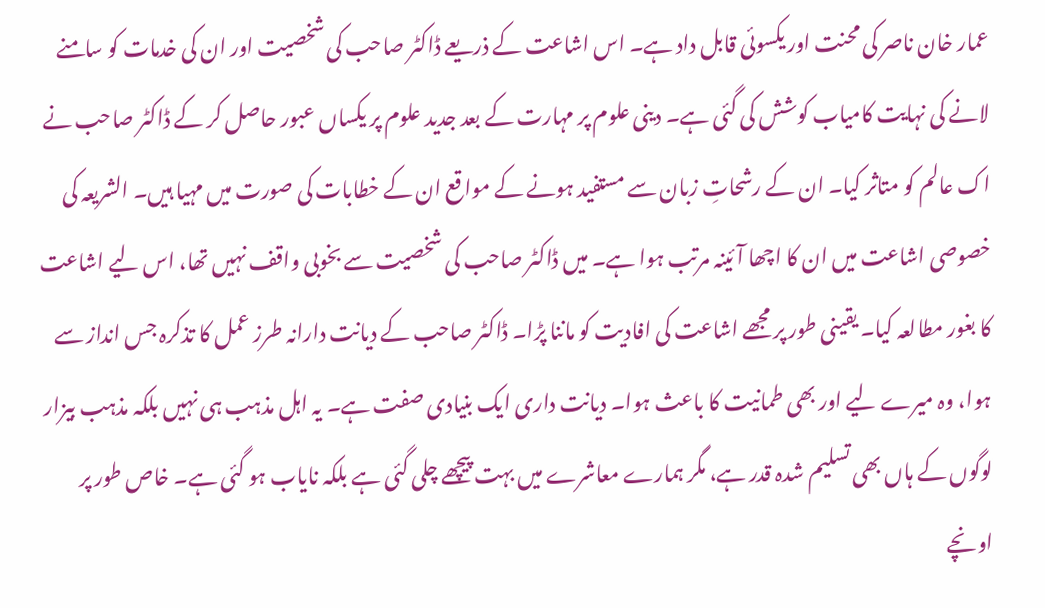عمار خان ناصر کی محنت اور یکسوئی قابل داد ہے۔ اس اشاعت کے ذریعے ڈاکٹر صاحب کی شخصیت اور ان کی خدمات کو سامنے لانے کی نہایت کامیاب کوشش کی گئی ہے۔ دینی علوم پر مہارت کے بعد جدید علوم پر یکساں عبور حاصل کر کے ڈاکٹر صاحب نے اک عالم کو متاثر کیا۔ ان کے رشحاتِ زبان سے مستفید ہونے کے مواقع ان کے خطابات کی صورت میں مہیا ہیں۔ الشریعہ کی خصوصی اشاعت میں ان کا اچھا آئینہ مرتب ہوا ہے۔ میں ڈاکٹر صاحب کی شخصیت سے بخوبی واقف نہیں تھا، اس لیے اشاعت کا بغور مطالعہ کیا۔ یقینی طور پر مجھے اشاعت کی افادیت کو ماننا پڑا۔ ڈاکٹر صاحب کے دیانت دارانہ طرز عمل کا تذکرہ جس انداز سے ہوا، وہ میرے لیے اور بھی طمانیت کا باعث ہوا۔ دیانت داری ایک بنیادی صفت ہے۔ یہ اہل مذہب ہی نہیں بلکہ مذہب بیزار لوگوں کے ہاں بھی تسلیم شدہ قدر ہے، مگر ہمارے معاشرے میں بہت پیچھے چلی گئی ہے بلکہ نایاب ہو گئی ہے۔ خاص طور پر اونچے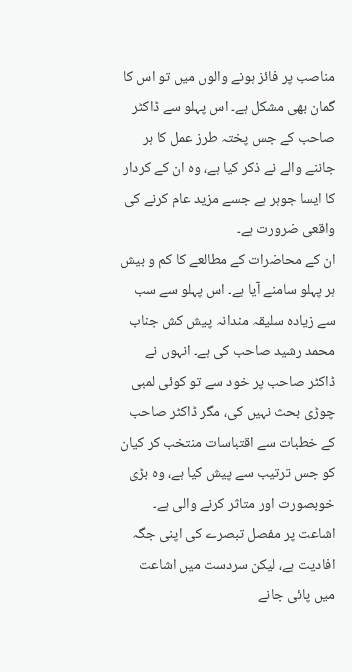مناصب پر فائز ہونے والوں میں تو اس کا گمان بھی مشکل ہے۔ اس پہلو سے ڈاکٹر صاحب کے جس پختہ طرز عمل کا ہر جاننے والے نے ذکر کیا ہے، وہ ان کے کردار کا ایسا جوہر ہے جسے مزید عام کرنے کی واقعی ضرورت ہے۔
ان کے محاضرات کے مطالعے کا کم و بیش ہر پہلو سامنے آیا ہے۔ اس پہلو سے سب سے زیادہ سلیقہ مندانہ پیش کش جناب محمد رشید صاحب کی ہے۔ انہوں نے ڈاکٹر صاحب پر خود سے تو کوئی لمبی چوڑی بحث نہیں کی، مگر ڈاکٹر صاحب کے خطبات سے اقتباسات منتخب کر کیان کو جس ترتیب سے پیش کیا ہے، وہ بڑی خوبصورت اور متاثر کرنے والی ہے۔
اشاعت پر مفصل تبصرے کی اپنی جگہ افادیت ہے، لیکن سردست میں اشاعت میں پائی جانے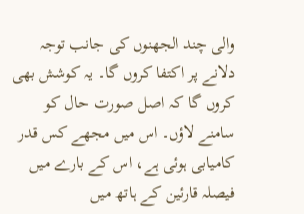والی چند الجھنوں کی جانب توجہ دلانے پر اکتفا کروں گا۔ یہ کوشش بھی کروں گا کہ اصل صورت حال کو سامنے لاؤں۔ اس میں مجھے کس قدر کامیابی ہوئی ہے، اس کے بارے میں فیصلہ قارئین کے ہاتھ میں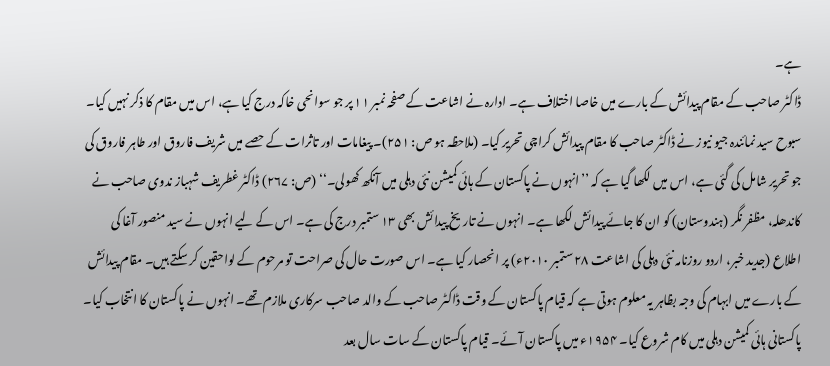ہے۔
ڈاکٹر صاحب کے مقام پیدائش کے بارے میں خاصا اختلاف ہے۔ ادارہ نے اشاعت کے صفحہ نمبر ۱۱ پر جو سوانحی خاکہ درج کیا ہے، اس میں مقام کا ذکر نہیں کیا۔ سبوح سید نمائندہ جیو نیوز نے ڈاکٹر صاحب کا مقام پیدائش کراچی تحریر کیا۔ (ملاحظہ ہو ص: ۲۵۱)۔ پیغامات اور تاثرات کے حصے میں شریف فاروق اور طاہر فاروق کی جو تحریر شامل کی گئی ہے، اس میں لکھا گیا ہے کہ ’’انہوں نے پاکستان کے ہائی کمیشن نئی دہلی میں آنکھ کھولی۔‘‘ (ص: ۲۶۷) ڈاکٹر غطریف شہباز ندوی صاحب نے کاندھلہ، مظفر نگر (ہندوستان) کو ان کا جائے پیدائش لکھا ہے۔ انہوں نے تاریخ پیدائش بھی ۱۳ ستمبر درج کی ہے۔ اس کے لیے انہوں نے سید منصور آغا کی اطلاع (جدید خبر، اردو روزنامہ نئی دہلی کی اشاعت ۲۸ ستمبر ۲۰۱۰ء) پر انحصار کیا ہے۔ اس صورت حال کی صراحت تو مرحوم کے لواحقین کر سکتے ہیں۔ مقام پیدائش کے بارے میں ابہام کی وجہ بظاہر یہ معلوم ہوتی ہے کہ قیام پاکستان کے وقت ڈاکٹر صاحب کے والد صاحب سرکاری ملازم تھے۔ انہوں نے پاکستان کا انتخاب کیا۔ پاکستانی ہائی کمیشن دہلی میں کام شروع کیا۔ ۱۹۵۴ء میں پاکستان آئے۔ قیام پاکستان کے سات سال بعد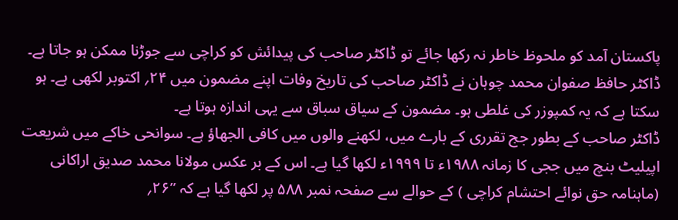پاکستان آمد کو ملحوظ خاطر نہ رکھا جائے تو ڈاکٹر صاحب کی پیدائش کو کراچی سے جوڑنا ممکن ہو جاتا ہے۔ ڈاکٹر حافظ صفوان محمد چوہان نے ڈاکٹر صاحب کی تاریخ وفات اپنے مضمون میں ۲۴؍ اکتوبر لکھی ہے۔ ہو سکتا ہے کہ یہ کمپوزر کی غلطی ہو۔ مضمون کے سیاق سباق سے یہی اندازہ ہوتا ہے۔
ڈاکٹر صاحب کے بطور جج تقرری کے بارے میں، لکھنے والوں میں کافی الجھاؤ ہے۔ سوانحی خاکے میں شریعت اپیلیٹ بنچ میں ججی کا زمانہ ۱۹۸۸ء تا ۱۹۹۹ء لکھا گیا ہے۔ اس کے بر عکس مولانا محمد صدیق اراکانی (ماہنامہ حق نوائے احتشام کراچی ) کے حوالے سے صفحہ نمبر ۵۸۸ پر لکھا گیا ہے کہ ’’۲۶؍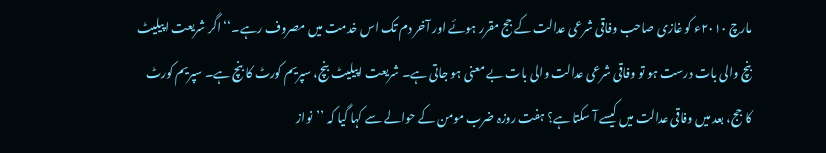مارچ ۲۰۱۰ء کو غازی صاحب وفاقی شرعی عدالت کے جج مقرر ہوئے اور آخر دم تک اس خدمت میں مصروف رہے۔‘‘ اگر شریعت اپیلیٹ بنچ والی بات درست ہو تو وفاقی شرعی عدالت والی بات بے معنی ہو جاتی ہے۔ شریعت اپیلیٹ بنچ، سپریم کورٹ کا بنچ ہے۔ سپریم کورٹ کا جج، بعد میں وفاقی عدالت میں کیسے آ سکتا ہے؟ ہفت روزہ ضرب مومن کے حوالے سے کہا گیا کہ ’’نواز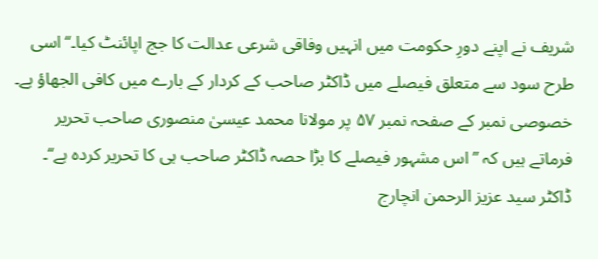شریف نے اپنے دورِ حکومت میں انہیں وفاقی شرعی عدالت کا جج اپائنٹ کیا۔‘‘ اسی طرح سود سے متعلق فیصلے میں ڈاکٹر صاحب کے کردار کے بارے میں کافی الجھاؤ ہے۔ خصوصی نمبر کے صفحہ نمبر ۵۷ پر مولانا محمد عیسیٰ منصوری صاحب تحریر فرماتے ہیں کہ ’’اس مشہور فیصلے کا بڑا حصہ ڈاکٹر صاحب ہی کا تحریر کردہ ہے‘‘۔ ڈاکٹر سید عزیز الرحمن انچارج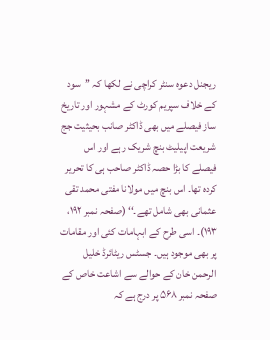ریجنل دعوہ سنٹر کراچی نے لکھا کہ ’’سود کے خلاف سپریم کورٹ کے مشہور اور تاریخ ساز فیصلے میں بھی ڈاکٹر صانب بحیثیت جج شریعت اپیلیٹ بنچ شریک رہے اور اس فیصلے کا بڑا حصہ ڈاکٹر صاحب ہی کا تحریر کردہ تھا۔ اس بنچ میں مولانا مفتی محمد تقی عثمانی بھی شامل تھے۔‘‘ (صفحہ نمبر ۱۹۲، ۱۹۳)۔ اسی طرح کے ابہامات کئی اور مقامات پر بھی موجود ہیں۔ جسٹس ریٹائرڈ خلیل الرحمن خان کے حوالے سے اشاعت خاص کے صفحہ نمبر ۵۶۸ پر درج ہے کہ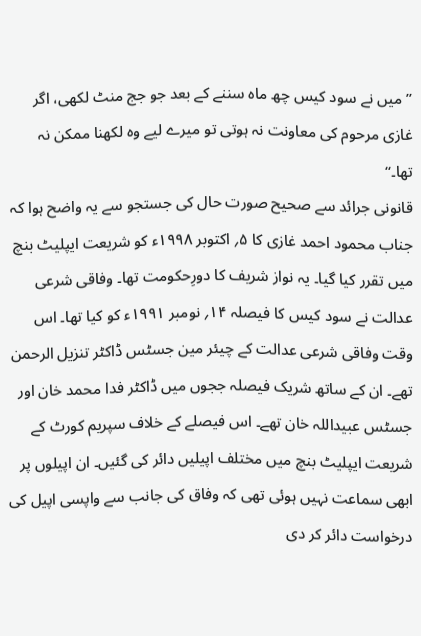’’میں نے سود کیس چھ ماہ سننے کے بعد جو جج منٹ لکھی، اگر غازی مرحوم کی معاونت نہ ہوتی تو میرے لیے وہ لکھنا ممکن نہ تھا۔‘‘
قانونی جرائد سے صحیح صورت حال کی جستجو سے یہ واضح ہوا کہ جناب محمود احمد غازی کا ۵؍ اکتوبر ۱۹۹۸ء کو شریعت ایپلیٹ بنچ میں تقرر کیا گیا۔ یہ نواز شریف کا دورِحکومت تھا۔ وفاقی شرعی عدالت نے سود کیس کا فیصلہ ۱۴؍ نومبر ۱۹۹۱ء کو کیا تھا۔ اس وقت وفاقی شرعی عدالت کے چیئر مین جسٹس ڈاکٹر تنزیل الرحمن تھے۔ ان کے ساتھ شریک فیصلہ ججوں میں ڈاکٹر فدا محمد خان اور جسٹس عبیداللہ خان تھے۔ اس فیصلے کے خلاف سپریم کورٹ کے شریعت ایپلیٹ بنچ میں مختلف اپیلیں دائر کی گئیں۔ ان اپیلوں پر ابھی سماعت نہیں ہوئی تھی کہ وفاق کی جانب سے واپسی اپیل کی درخواست دائر کر دی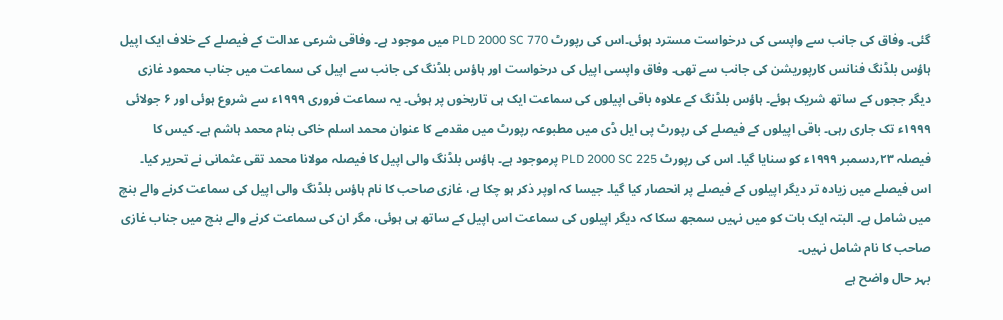گئی۔ وفاق کی جانب سے واپسی کی درخواست مسترد ہوئی۔اس کی رپورٹ PLD 2000 SC 770 میں موجود ہے۔ وفاقی شرعی عدالت کے فیصلے کے خلاف ایک اپیل ہاؤس بلڈنگ فنانس کارپوریشن کی جانب سے تھی۔ وفاق واپسی اپیل کی درخواست اور ہاؤس بلڈنگ کی جانب سے اپیل کی سماعت میں جناب محمود غازی دیگر ججوں کے ساتھ شریک ہوئے۔ ہاؤس بلڈنگ کے علاوہ باقی اپیلوں کی سماعت ایک ہی تاریخوں پر ہوئی۔ یہ سماعت فروری ۱۹۹۹ء سے شروع ہوئی اور ۶ جولائی ۱۹۹۹ء تک جاری رہی۔ باقی اپیلوں کے فیصلے کی رپورٹ پی ایل ڈی میں مطبوعہ رپورٹ میں مقدمے کا عنوان محمد اسلم خاکی بنام محمد ہاشم ہے۔ کیس کا فیصلہ ۲۳؍دسمبر ۱۹۹۹ء کو سنایا گیا۔ اس کی رپورٹ PLD 2000 SC 225 پرموجود ہے۔ ہاؤس بلڈنگ والی اپیل کا فیصلہ مولانا محمد تقی عثمانی نے تحریر کیا۔ اس فیصلے میں زیادہ تر دیگر اپیلوں کے فیصلے پر انحصار کیا گیا۔ جیسا کہ اوپر ذکر ہو چکا ہے، غازی صاحب کا نام ہاؤس بلڈنگ والی اپیل کی سماعت کرنے والے بنچ میں شامل ہے۔ البتہ ایک بات کو میں نہیں سمجھ سکا کہ دیگر اپیلوں کی سماعت اس اپیل کے ساتھ ہی ہوئی، مگر ان کی سماعت کرنے والے بنچ میں جناب غازی صاحب کا نام شامل نہیں۔
بہر حال واضح ہے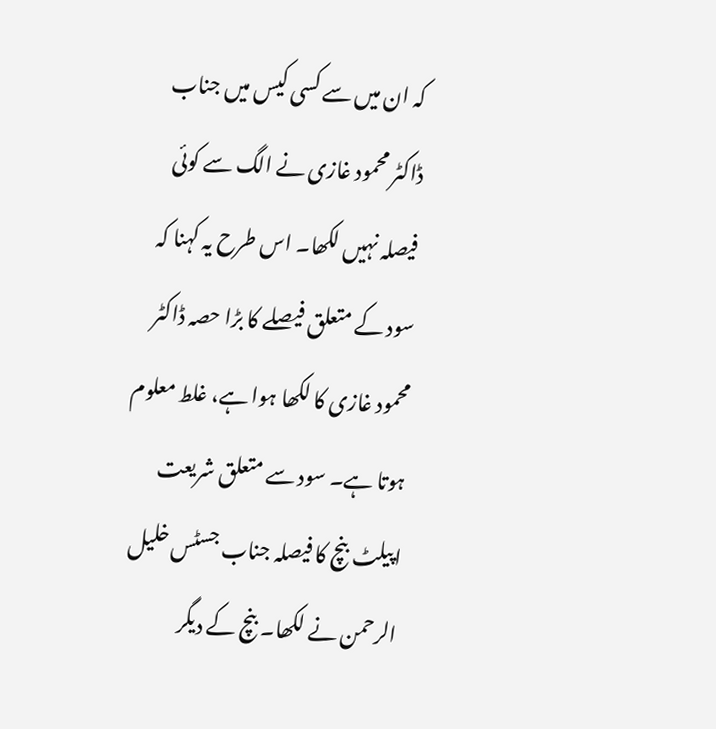کہ ان میں سے کسی کیس میں جناب ڈاکٹر محمود غازی نے الگ سے کوئی فیصلہ نہیں لکھا۔ اس طرح یہ کہنا کہ سود کے متعلق فیصلے کا بڑا حصہ ڈاکٹر محمود غازی کا لکھا ہوا ہے، غلط معلوم ہوتا ہے۔ سود سے متعلق شریعت اپیلٹ بنچ کا فیصلہ جناب جسٹس خلیل الرحمن نے لکھا۔ بنچ کے دیگر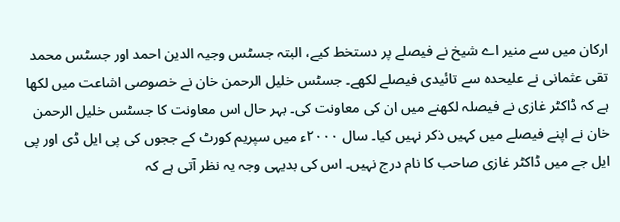ارکان میں سے منیر اے شیخ نے فیصلے پر دستخط کیے، البتہ جسٹس وجیہ الدین احمد اور جسٹس محمد تقی عثمانی نے علیحدہ سے تائیدی فیصلے لکھے۔ جسٹس خلیل الرحمن خان نے خصوصی اشاعت میں لکھا ہے کہ ڈاکٹر غازی نے فیصلہ لکھنے میں ان کی معاونت کی۔ بہر حال اس معاونت کا جسٹس خلیل الرحمن خان نے اپنے فیصلے میں کہیں ذکر نہیں کیا۔ سال ۲۰۰۰ء میں سپریم کورٹ کے ججوں کی پی ایل ڈی اور پی ایل جے میں ڈاکٹر غازی صاحب کا نام درج نہیں۔ اس کی بدیہی وجہ یہ نظر آتی ہے کہ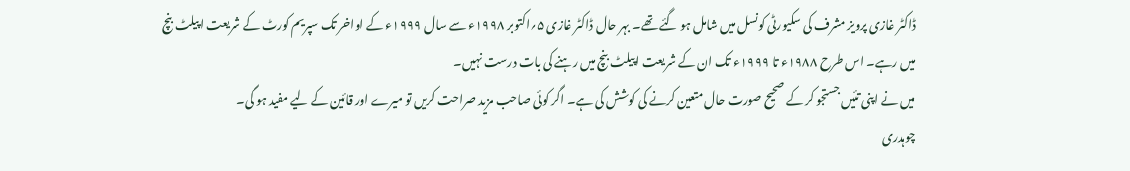ڈاکٹر غازی پرویز مشرف کی سکیورٹی کونسل میں شامل ہو گئے تھے۔ بہر حال ڈاکٹر غازی ۵؍اکتوبر ۱۹۹۸ء سے سال ۱۹۹۹ء کے اواخر تک سپریم کورٹ کے شریعت اپیلٹ بنچ میں رہے۔ اس طرح ۱۹۸۸ء تا ۱۹۹۹ء تک ان کے شریعت اپیلٹ بنچ میں رہنے کی بات درست نہیں۔
میں نے اپنی تئیں جستجو کر کے صحیح صورت حال متعین کرنے کی کوشش کی ہے۔ اگر کوئی صاحب مزید صراحت کریں تو میرے اور قائین کے لیے مفید ہو گی۔
چوہدری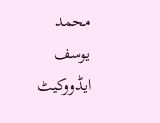محمد یوسف ایڈووکیٹ